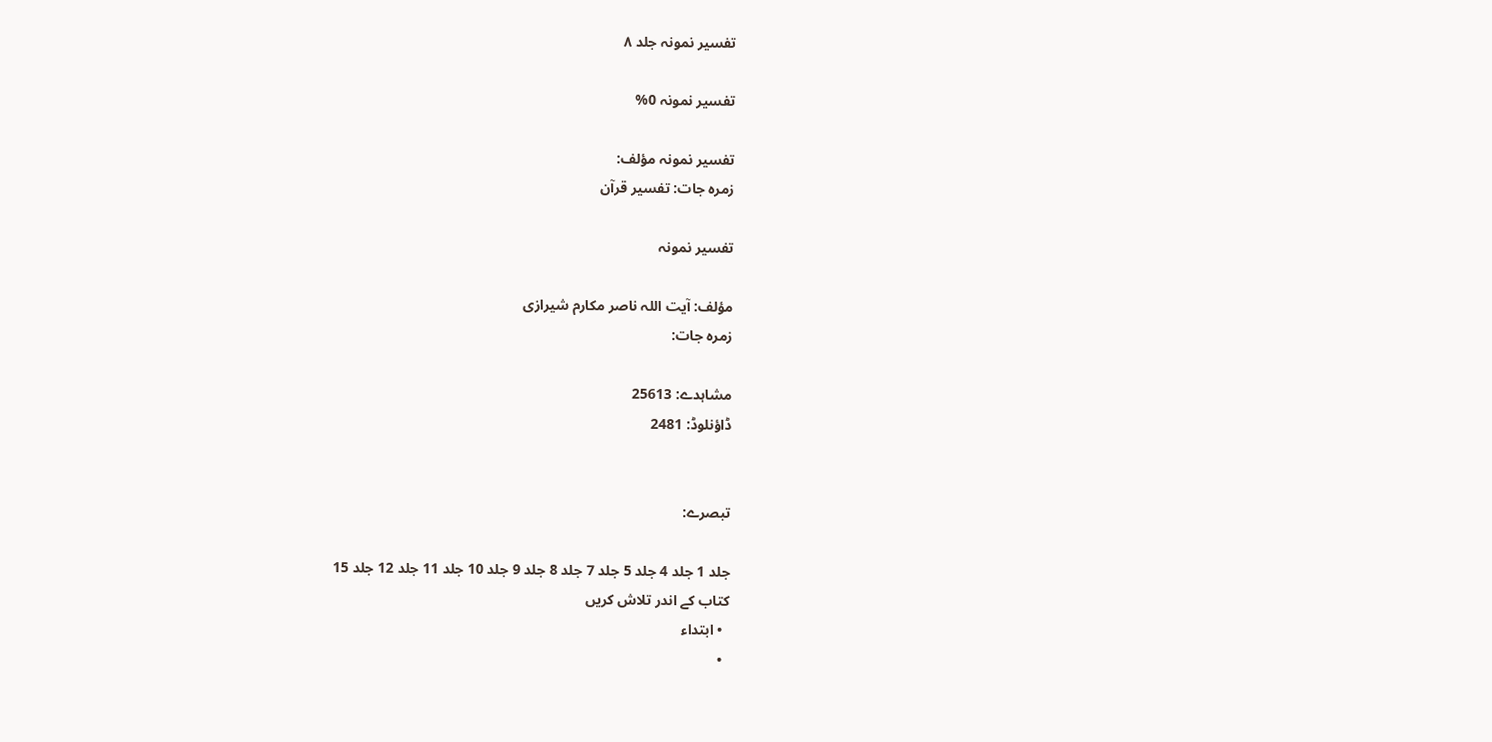تفسیر نمونہ جلد ۸

تفسیر نمونہ 0%

تفسیر نمونہ مؤلف:
زمرہ جات: تفسیر قرآن

تفسیر نمونہ

مؤلف: آیت اللہ ناصر مکارم شیرازی
زمرہ جات:

مشاہدے: 25613
ڈاؤنلوڈ: 2481


تبصرے:

جلد 1 جلد 4 جلد 5 جلد 7 جلد 8 جلد 9 جلد 10 جلد 11 جلد 12 جلد 15
کتاب کے اندر تلاش کریں
  • ابتداء
  •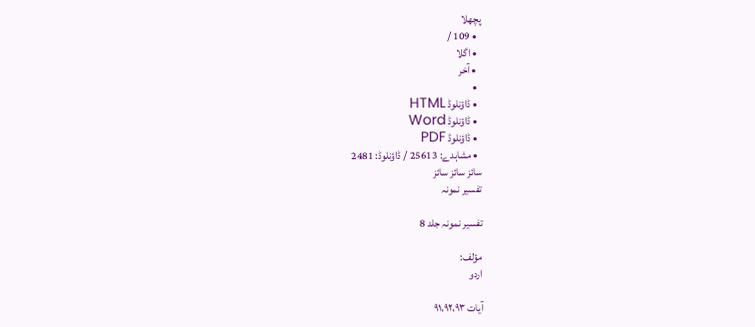پچھلا
  • 109 /
  • اگلا
  • آخر
  •
  • ڈاؤنلوڈ HTML
  • ڈاؤنلوڈ Word
  • ڈاؤنلوڈ PDF
  • مشاہدے: 25613 / ڈاؤنلوڈ: 2481
سائز سائز سائز
تفسیر نمونہ

تفسیر نمونہ جلد 8

مؤلف:
اردو

آیات ۹۱،۹۲،۹۳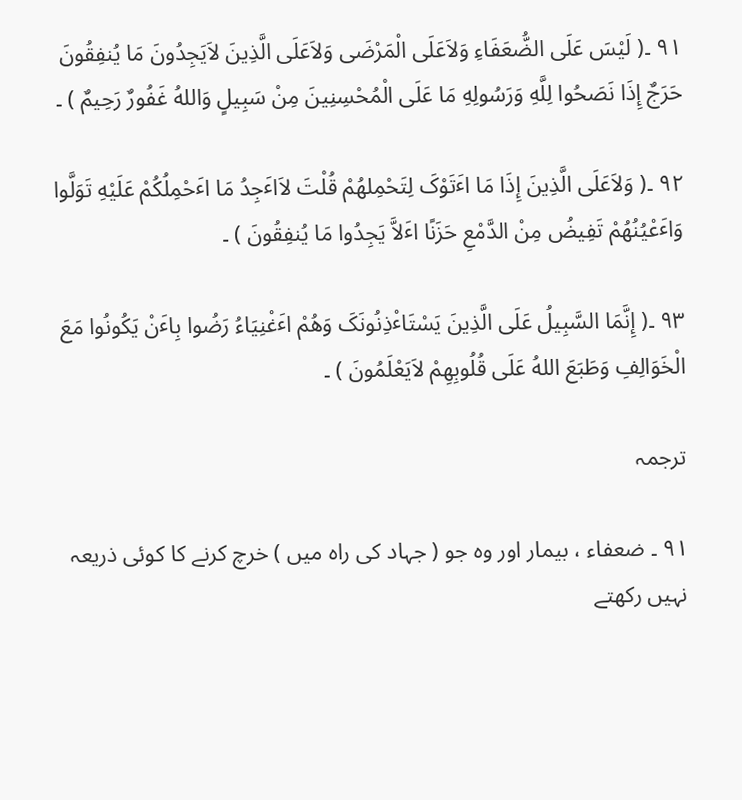۹۱ ۔( لَیْسَ عَلَی الضُّعَفَاءِ وَلاَعَلَی الْمَرْضَی وَلاَعَلَی الَّذِینَ لاَیَجِدُونَ مَا یُنفِقُونَ حَرَجٌ إِذَا نَصَحُوا لِلَّهِ وَرَسُولِهِ مَا عَلَی الْمُحْسِنِینَ مِنْ سَبِیلٍ وَاللهُ غَفُورٌ رَحِیمٌ ) ۔

۹۲ ۔( وَلاَعَلَی الَّذِینَ إِذَا مَا اٴَتَوْکَ لِتَحْمِلهُمْ قُلْتَ لاَاٴَجِدُ مَا اٴَحْمِلُکُمْ عَلَیْهِ تَوَلَّوا وَاٴَعْیُنُهُمْ تَفِیضُ مِنْ الدَّمْعِ حَزَنًا اٴَلاَّ یَجِدُوا مَا یُنفِقُونَ ) ۔

۹۳ ۔( إِنَّمَا السَّبِیلُ عَلَی الَّذِینَ یَسْتَاٴْذِنُونَکَ وَهُمْ اٴَغْنِیَاءُ رَضُوا بِاٴَنْ یَکُونُوا مَعَ الْخَوَالِفِ وَطَبَعَ اللهُ عَلَی قُلُوبِهِمْ لاَیَعْلَمُونَ ) ۔

ترجمہ

۹۱ ۔ ضعفاء ، بیمار اور وہ جو ( جہاد کی راہ میں ) خرچ کرنے کا کوئی ذریعہ نہیں رکھتے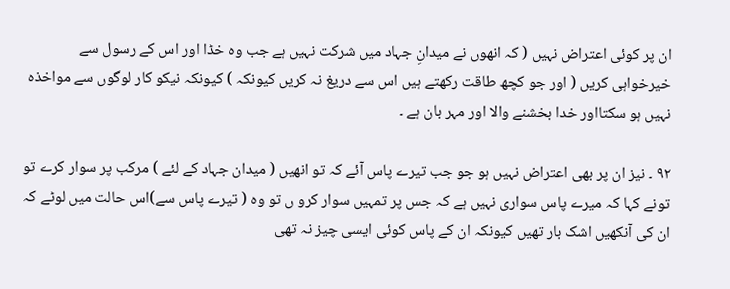ان پر کوئی اعتراض نہیں ( کہ انھوں نے میدانِ جہاد میں شرکت نہیں ہے جب وہ خڈا اور اس کے رسول سے خیرخواہی کریں ( اور جو کچھ طاقت رکھتے ہیں اس سے دریغ نہ کریں کیونکہ ) کیونکہ نیکو کار لوگوں سے مواخذہ نہیں ہو سکتااور خدا بخشنے والا اور مہر بان ہے ۔

۹۲ ۔ نیز ان پر بھی اعتراض نہیں ہو جو جب تیرے پاس آئے کہ تو انھیں ( میدان جہاد کے لئے ) مرکب پر سوار کرے تو تونے کہا کہ میرے پاس سواری نہیں ہے کہ جس پر تمہیں سوار کرو ں تو وہ ( تیرے پاس سے)اس حالت میں لوٹے کہ ان کی آنکھیں اشک بار تھیں کیونکہ ان کے پاس کوئی ایسی چیز نہ تھی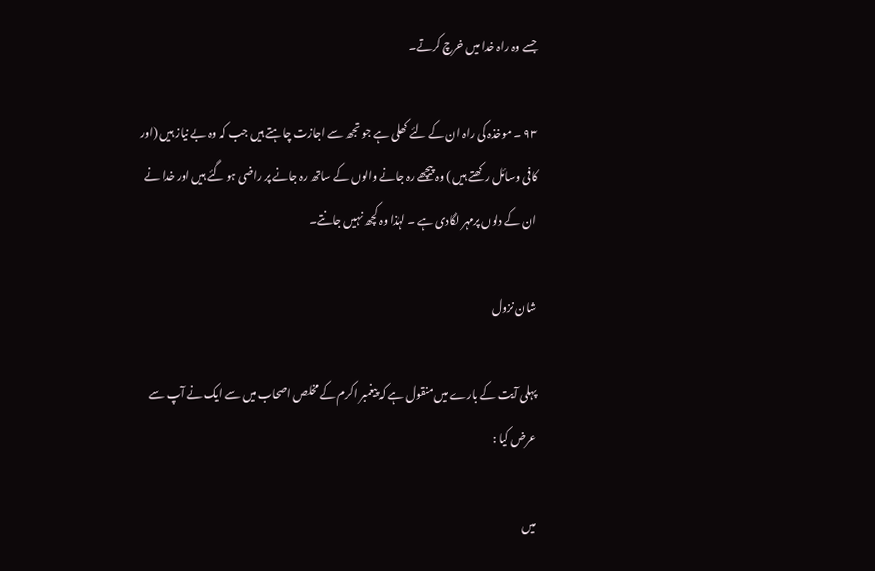جسے وہ راہ خدا میں خرچ کرتے۔

۹۳ ۔ موخذہ کی راہ ان کے لئے کھلی ہے جو تجھ سے اجازت چاہتے ہیں جب کہ وہ بے نیاز ہیں (اور کافی وسائل رکھتے ہیں ) وہ پیچھے رہ جانے والوں کے ساتھ رہ جانے پر راضی ہو گئے ہیں اور خدا نے ان کے دلوں پرمہر لگادی ہے ۔ لہٰذا وہ کچھ نہیں جانتے۔

شان نزول

پہلی آیت کے بارے میں منقول ہے کہ پیغمبر اکرم کے مخلص اصحاب میں سے ایک نے آپ سے عرض کیا :

میں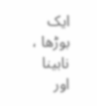ایک بوڑھا ، نابینا اور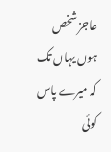عاجز شخص ہوں یہاں تک کہ میرے پاس کوئی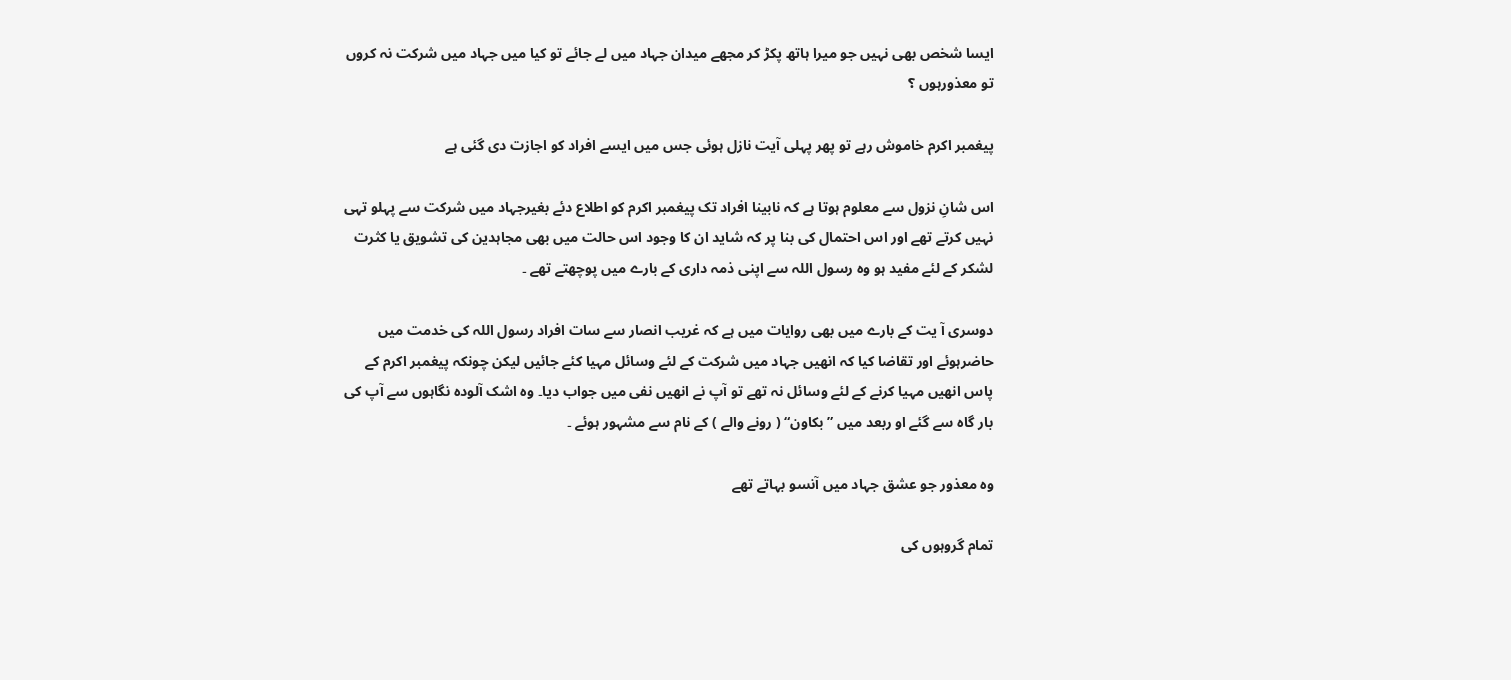ایسا شخص بھی نہیں جو میرا ہاتھ پکڑ کر مجھے میدان جہاد میں لے جائے تو کیا میں جہاد میں شرکت نہ کروں تو معذورہوں ؟

پیغمبر اکرم خاموش رہے تو پھر پہلی آیت نازل ہوئی جس میں ایسے افراد کو اجازت دی گئی ہے

اس شانِ نزول سے معلوم ہوتا ہے کہ نابینا افراد تک پیغمبر اکرم کو اطلاع دئے بغیرجہاد میں شرکت سے پہلو تہی نہیں کرتے تھے اور اس احتمال کی بنا پر کہ شاید ان کا وجود اس حالت میں بھی مجاہدین کی تشویق یا کثرت لشکر کے لئے مفید ہو وہ رسول اللہ سے اپنی ذمہ داری کے بارے میں پوچھتے تھے ۔

دوسری آ یت کے بارے میں بھی روایات میں ہے کہ غریب انصار سے سات افراد رسول اللہ کی خدمت میں حاضرہوئے اور تقاضا کیا کہ انھیں جہاد میں شرکت کے لئے وسائل مہیا کئے جائیں لیکن چونکہ پیغمبر اکرم کے پاس انھیں مہیا کرنے کے لئے وسائل نہ تھے تو آپ نے انھیں نفی میں جواب دیا۔ وہ اشک آلودہ نگاہوں سے آپ کی بار گاہ سے گئے او ربعد میں ” بکاون“ ( رونے والے ) کے نام سے مشہور ہوئے ۔

وہ معذور جو عشق جہاد میں آنسو بہاتے تھے

تمام گروہوں کی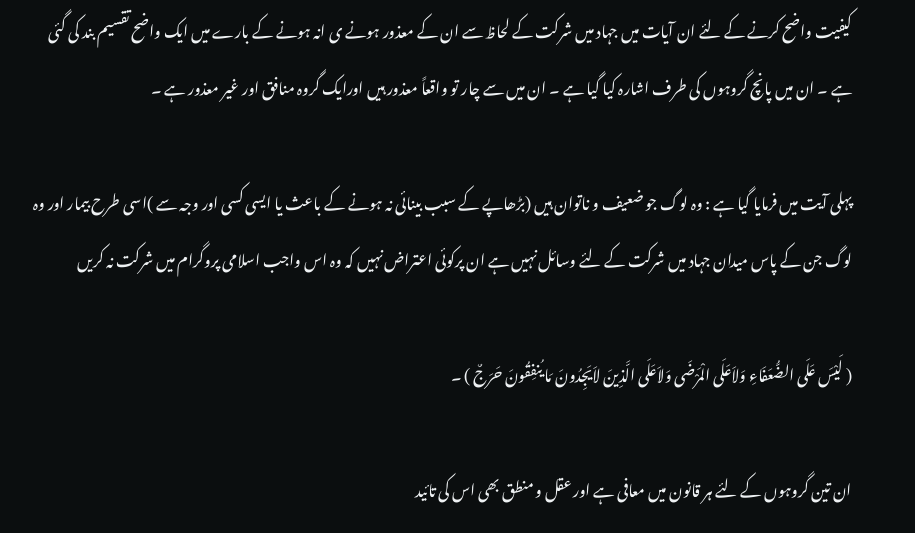کیفیت واضح کرنے کے لئے ان آیات میں جہاد میں شرکت کے لحاظ سے ان کے معذور ہونے ی انہ ہونے کے بارے میں ایک واضح تقسیم بند کی گئی ہے ۔ ان میں پانچ گروہوں کی طرف اشارہ کیا گیا ہے ۔ ان میں سے چار تو واقعاً معذور ہیں اورایک گروہ منافق اور غیر معذور ہے ۔

پہلی آیت میں فرمایا گیا ہے : وہ لوگ جو ضعیف و ناتوان ہیں (بڑھاپے کے سبب بینائی نہ ہونے کے باعث یا ایسی کسی اور وجہ سے )اسی طرح بیمار اور وہ لوگ جن کے پاس میدان جہاد میں شرکت کے لئے وسائل نہیں ہے ان پرکوئی اعتراض نہیں کہ وہ اس واجب اسلامی پروگرام میں شرکت نہ کریں

( لَیْسَ عَلَی الضُّعَفَاءِ وَلاَعَلَی الْمَرْضَی وَلاَعَلَی الَّذِینَ لاَیَجِدُونَ مَا یُنفِقُونَ حَرَجٌ ) ۔

ان تین گروہوں کے لئے ہر قانون میں معافی ہے اور عقل و منطق بھی اس کی تائید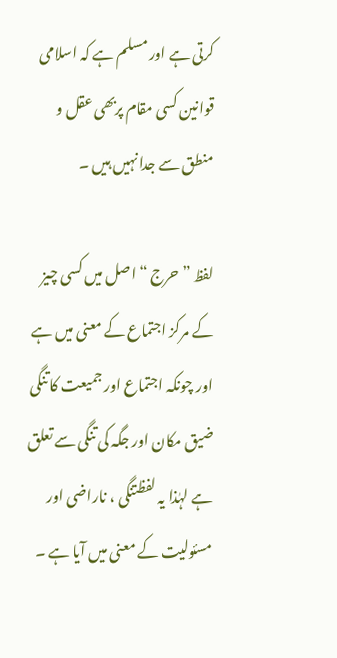کرتی ہے اور مسلم ہے کہ اسلامی قوانین کسی مقام پربھی عقل و منطق سے جدانہیں ہیں ۔

لفظ ”حرج “اصل میں کسی چیز کے مرکز اجتماع کے معنی میں ہے اور چونکہ اجتماع اور جمیعت کا تنگی ضیق مکان اور جگہ کی تنگی سے تعلق ہے لہٰذا یہ لفظتنگی ، ناراضی اور مسئولیت کے معنی میں آیا ہے ۔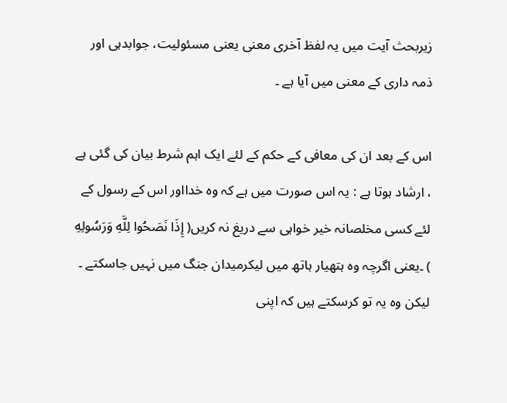زیربحث آیت میں یہ لفظ آخری معنی یعنی مسئولیت، جوابدہی اور ذمہ داری کے معنی میں آیا ہے ۔

اس کے بعد ان کی معافی کے حکم کے لئے ایک اہم شرط بیان کی گئی ہے ، ارشاد ہوتا ہے : یہ اس صورت میں ہے کہ وہ خدااور اس کے رسول کے لئے کسی مخلصانہ خیر خواہی سے دریغ نہ کریں( إِذَا نَصَحُوا لِلَّهِ وَرَسُولِهِ ) ۔یعنی اگرچہ وہ ہتھیار ہاتھ میں لیکرمیدان جنگ میں نہیں جاسکتے ۔ لیکن وہ یہ تو کرسکتے ہیں کہ اپنی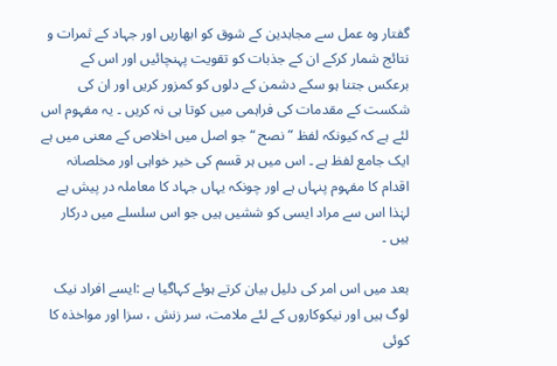گفتار وہ عمل سے مجاہدین کے شوق کو ابھاریں اور جہاد کے ثمرات و نتائج شمار کرکے ان کے جذبات کو تقویت پہنچائیں اور اس کے برعکس جتنا ہو سکے دشمن کے دلوں کو کمزور کریں اور ان کی شکست کے مقدمات کی فراہمی میں کوتا ہی نہ کریں ۔ یہ مفہوم اس لئے ہے کہ کیونکہ لفظ ” نصح “ جو اصل میں اخلاص کے معنی میں ہے ایک جامع لفظ ہے ۔ اس میں ہر قسم کی خیر خواہی اور مخلصانہ اقدام کا مفہوم پنہاں ہے اور چونکہ یہاں جہاد کا معاملہ در پیش ہے لہٰذا اس سے مراد ایسی کو ششیں ہیں جو اس سلسلے میں درکار ہیں ۔

بعد میں اس امر کی دلیل بیان کرتے ہوئے کہاگیا ہے :ایسے افراد نیک لوگ ہیں اور نیکوکاروں کے لئے ملامت، سر زنش ، سزا اور مواخذہ کا کوئی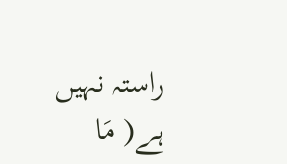راستہ نہیں ہے( مَا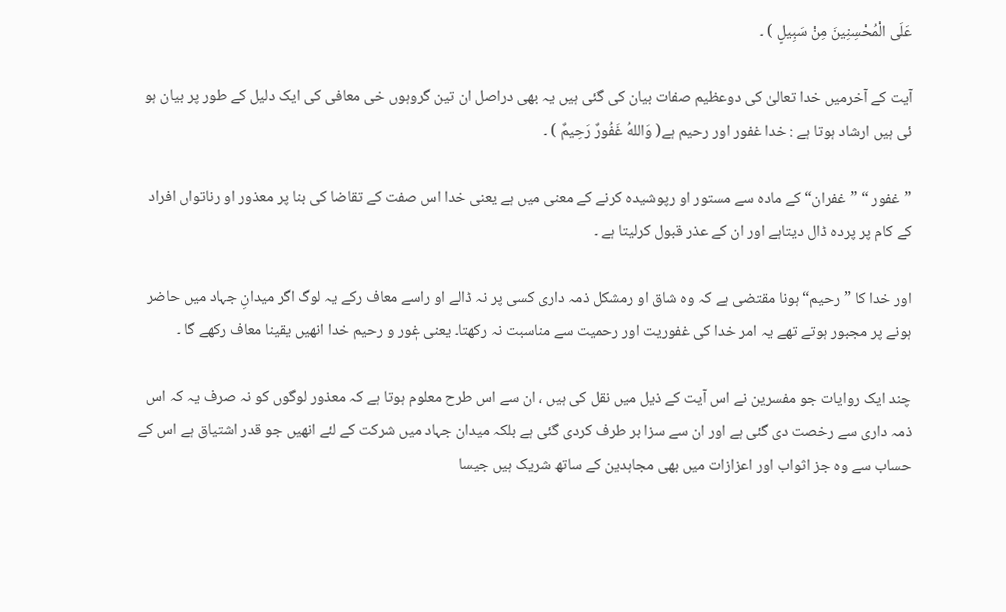عَلَی الْمُحْسِنِینَ مِنْ سَبِیلٍ ) ۔

آیت کے آخرمیں خدا تعالیٰ کی دوعظیم صفات بیان کی گئی ہیں یہ بھی دراصل ان تین گروہوں خی معافی کی ایک دلیل کے طور پر بیان ہو ئی ہیں ارشاد ہوتا ہے : خدا غفور اور رحیم ہے( وَاللهُ غَفُورٌ رَحِیمٌ ) ۔

”غفور “ ”غفران“ کے مادہ سے مستور او رپوشیدہ کرنے کے معنی میں ہے یعنی خدا اس صفت کے تقاضا کی بنا پر معذور او رناتواں افراد کے کام پر پردہ ڈال دیتاہے اور ان کے عذر قبول کرلیتا ہے ۔

اور خدا کا ”رحیم“ ہونا مقتضی ہے کہ وہ شاق او رمشکل ذمہ داری کسی پر نہ ڈالے او راسے معاف رکے یہ لوگ اگر میدانِ جہاد میں حاضر ہونے پر مجبور ہوتے تھے یہ امر خدا کی غفوریت اور رحمیت سے مناسبت نہ رکھتا۔ یعنی غٖور و رحیم خدا انھیں یقینا معاف رکھے گا ۔

چند ایک روایات جو مفسرین نے اس آیت کے ذیل میں نقل کی ہیں ، ان سے اس طرح معلوم ہوتا ہے کہ معذور لوگوں کو نہ صرف یہ کہ اس ذمہ داری سے رخصت دی گئی ہے اور ان سے سزا بر طرف کردی گئی ہے بلکہ میدان جہاد میں شرکت کے لئے انھیں جو قدر اشتیاق ہے اس کے حساب سے وہ جز اثواب اور اعزازات میں بھی مجاہدین کے ساتھ شریک ہیں جیسا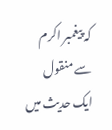کہ پیغمبر اکرم سے منقول ایک حدیث میں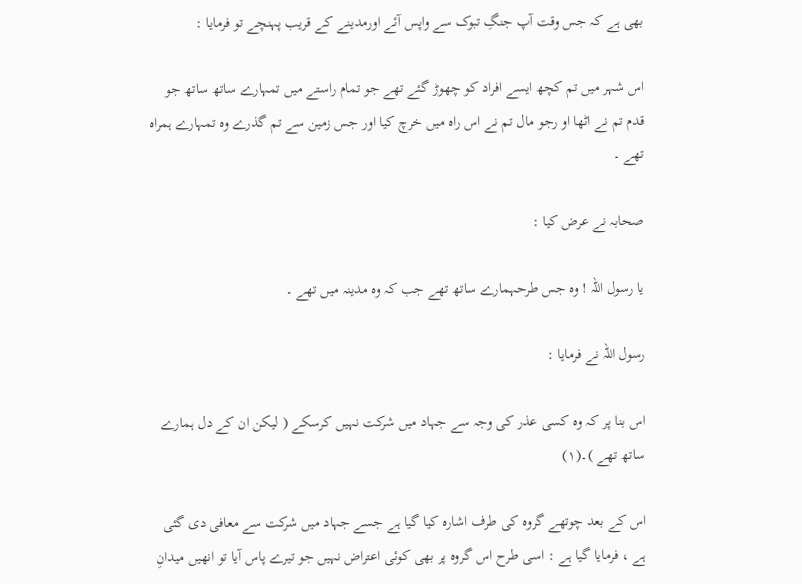بھی ہے کہ جس وقت آپ جنگِ تبوک سے واپس آئے اورمدینے کے قریب پہنچے تو فرمایا :

اس شہر میں تم کچھ ایسے افراد کو چھوڑ گئے تھے جو تمام راستے میں تمہارے ساتھ ساتھ جو قدم تم نے اٹھا او رجو مال تم نے اس راہ میں خرچ کیا اور جس زمین سے تم گذرے وہ تمہارے ہمراہ تھے ۔

صحابہ نے عرض کیا :

یا رسول اللہ ! وہ جس طرحہمارے ساتھ تھے جب کہ وہ مدینہ میں تھے ۔

رسول اللہ نے فرمایا :

اس بنا پر کہ وہ کسی عذر کی وجہ سے جہاد میں شرکت نہیں کرسکے ( لیکن ان کے دل ہمارے ساتھ تھے )۔(۱)

اس کے بعد چوتھے گروہ کی طرف اشارہ کیا گیا ہے جسے جہاد میں شرکت سے معافی دی گئی ہے ، فرمایا گیا ہے : اسی طرح اس گروہ پر بھی کوئی اعتراض نہیں جو تیرے پاس آیا تو انھیں میدانِ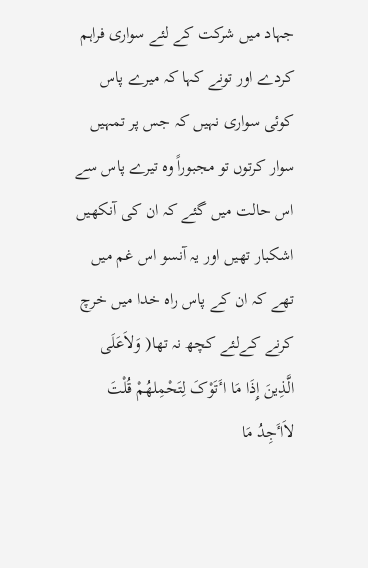جہاد میں شرکت کے لئے سواری فراہم کردے اور تونے کہا کہ میرے پاس کوئی سواری نہیں کہ جس پر تمہیں سوار کرتوں تو مجبوراً وہ تیرے پاس سے اس حالت میں گئے کہ ان کی آنکھیں اشکبار تھیں اور یہ آنسو اس غم میں تھے کہ ان کے پاس راہ خدا میں خرچ کرنے کےلئے کچھ نہ تھا( وَلاَعَلَی الَّذِینَ إِذَا مَا اٴَتَوْکَ لِتَحْمِلهُمْ قُلْتَ لاَاٴَجِدُ مَا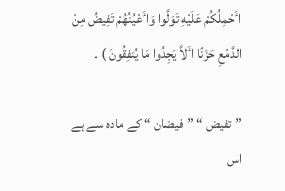اٴَحْمِلُکُمْ عَلَیْهِ تَوَلَّوا وَاٴَعْیُنُهُمْ تَفِیضُ مِنْ الدَّمْعِ حَزَنًا اٴَلاَّ یَجِدُوا مَا یُنفِقُونَ ) ۔

”تفیض “ ”فیضان “ کے مادہ سے ہے اس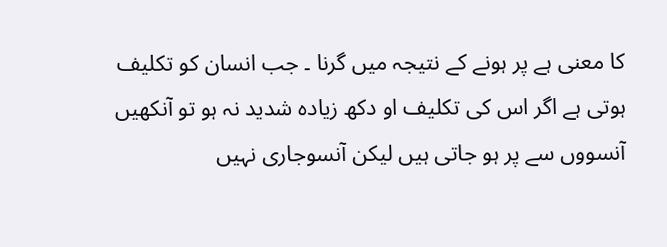کا معنی ہے پر ہونے کے نتیجہ میں گرنا ۔ جب انسان کو تکلیف ہوتی ہے اگر اس کی تکلیف او دکھ زیادہ شدید نہ ہو تو آنکھیں آنسووں سے پر ہو جاتی ہیں لیکن آنسوجاری نہیں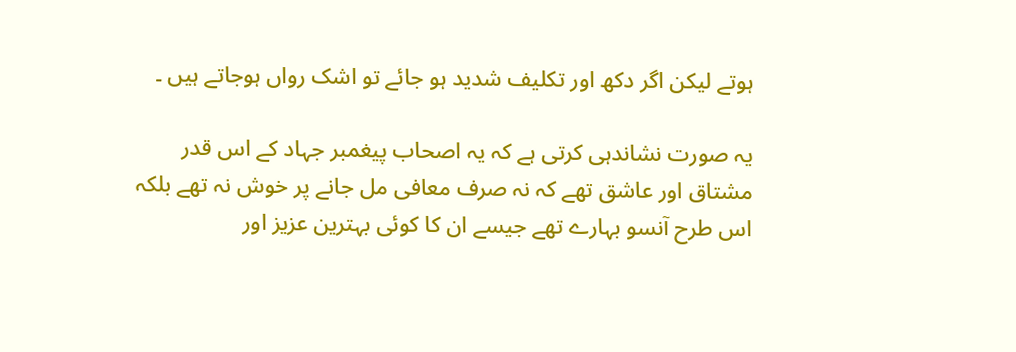ہوتے لیکن اگر دکھ اور تکلیف شدید ہو جائے تو اشک رواں ہوجاتے ہیں ۔

یہ صورت نشاندہی کرتی ہے کہ یہ اصحاب پیغمبر جہاد کے اس قدر مشتاق اور عاشق تھے کہ نہ صرف معافی مل جانے پر خوش نہ تھے بلکہ اس طرح آنسو بہارے تھے جیسے ان کا کوئی بہترین عزیز اور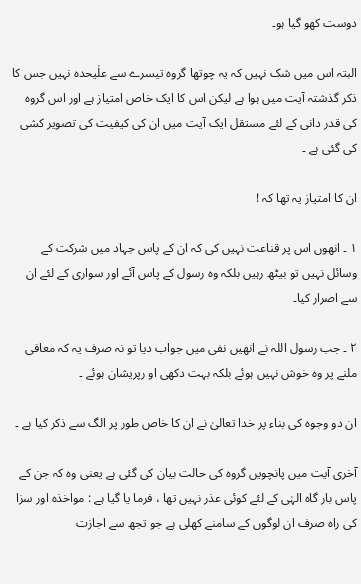دوست کھو گیا ہو۔

البتہ اس میں شک نہیں کہ یہ چوتھا گروہ تیسرے سے علٰیحدہ نہیں جس کا ذکر گذشتہ آیت میں ہوا ہے لیکن اس کا ایک خاص امتیاز ہے اور اس گروہ کی قدر دانی کے لئے مستقل ایک آیت میں ان کی کیفیت کی تصویر کشی کی گئی ہے ۔

ان کا امتیاز یہ تھا کہ !

۱ ۔ انھوں اس پر قناعت نہیں کی کہ ان کے پاس جہاد میں شرکت کے وسائل نہیں تو بیٹھ رہیں بلکہ وہ رسول کے پاس آئے اور سواری کے لئے ان سے اصرار کیا۔

۲ ۔ جب رسول اللہ نے انھیں نفی میں جواب دیا تو نہ صرف یہ کہ معافی ملنے پر وہ خوش نہیں ہوئے بلکہ بہت دکھی او رپریشان ہوئے ۔

ان دو وجوہ کی بناء پر خدا تعالیٰ نے ان کا خاص طور پر الگ سے ذکر کیا ہے ۔

آخری آیت میں پانچویں گروہ کی حالت بیان کی گئی ہے یعنی وہ کہ جن کے پاس بار گاہ الہٰی کے لئے کوئی عذر نہیں تھا ، فرما یا گیا ہے : مواخذہ اور سزا کی راہ صرف ان لوگوں کے سامنے کھلی ہے جو تجھ سے اجازت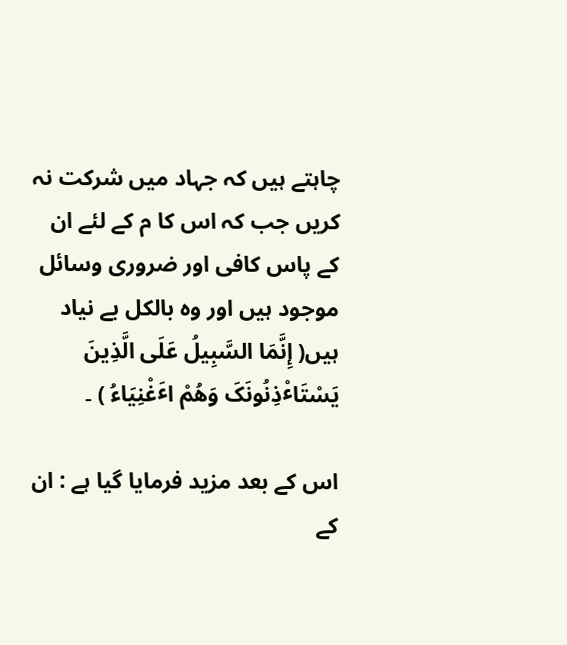چاہتے ہیں کہ جہاد میں شرکت نہ کریں جب کہ اس کا م کے لئے ان کے پاس کافی اور ضروری وسائل موجود ہیں اور وہ بالکل بے نیاد ہیں( إِنَّمَا السَّبِیلُ عَلَی الَّذِینَ یَسْتَاٴْذِنُونَکَ وَهُمْ اٴَغْنِیَاءُ ) ۔

اس کے بعد مزید فرمایا گیا ہے : ان کے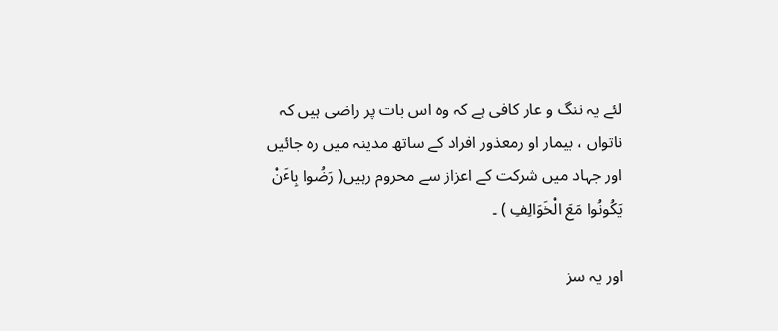لئے یہ ننگ و عار کافی ہے کہ وہ اس بات پر راضی ہیں کہ ناتواں ، بیمار او رمعذور افراد کے ساتھ مدینہ میں رہ جائیں اور جہاد میں شرکت کے اعزاز سے محروم رہیں( رَضُوا بِاٴَنْ یَکُونُوا مَعَ الْخَوَالِفِ ) ۔

اور یہ سز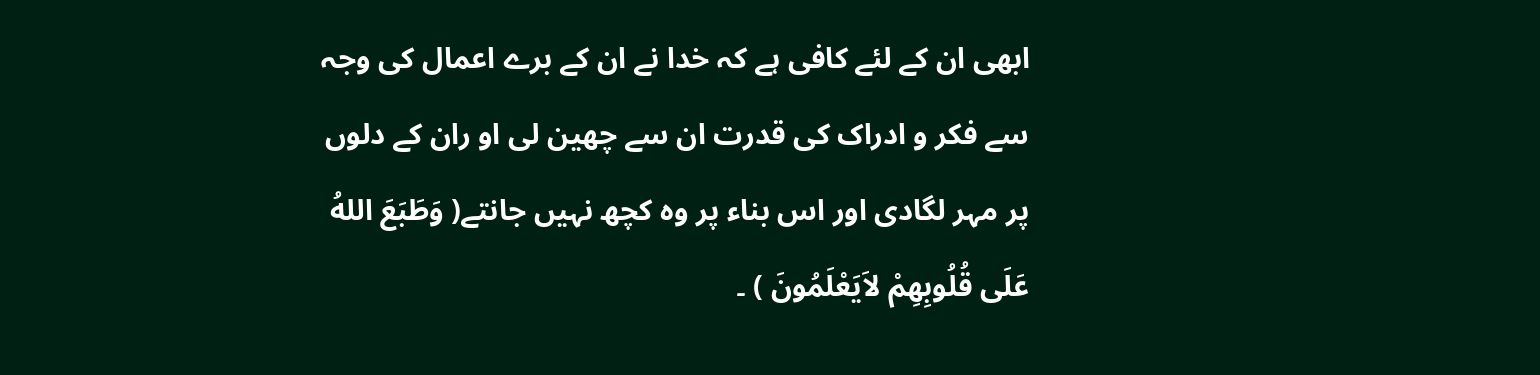ابھی ان کے لئے کافی ہے کہ خدا نے ان کے برے اعمال کی وجہ سے فکر و ادراک کی قدرت ان سے چھین لی او ران کے دلوں پر مہر لگادی اور اس بناء پر وہ کچھ نہیں جانتے( وَطَبَعَ اللهُ عَلَی قُلُوبِهِمْ لاَیَعْلَمُونَ ) ۔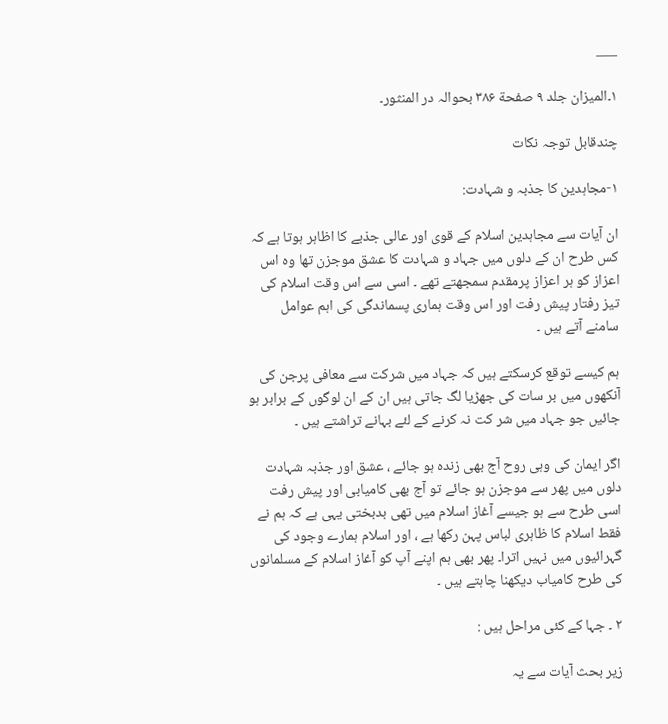___

۱۔المیزان جلد ۹ صفحة ۳۸۶ بحوالہ در المنثور۔

چندقابل توجہ نکات

۱-مجاہدین کا جذبہ و شہادت:

ان آیات سے مجاہدین اسلام کے قوی اور عالی جذبے کا اظاہر ہوتا ہے کہ کس طرح ان کے دلوں میں جہاد و شہادت کا عشق موجزن تھا وہ اس اعزاز کو ہر اعزاز پرمقدم سمجھتے تھے ۔ اسی سے اس وقت اسلام کی تیز رفتار پیش رفت اور اس وقت ہماری پسماندگی کی اہم عوامل سامنے آتے ہیں ۔

ہم کیسے توقع کرسکتے ہیں کہ جہاد میں شرکت سے معافی پرجن کی آنکھوں میں بر سات کی جھڑیا لگ جاتی ہیں ان کے ان لوگوں کے برابر ہو جائیں جو جہاد میں شر کت نہ کرنے کے لئے بہانے تراشتے ہیں ۔

اگر ایمان کی وہی روح آج بھی زندہ ہو جائے ، عشق اور جذبہ شہادت دلوں میں پھر سے موجزن ہو جائے تو آج بھی کامیابی اور پیش رفت اسی طرح سے ہو جیسے آغاز اسلام میں تھی بدبختی یہی ہے کہ ہم نے فقط اسلام کا ظاہری لباس پہن رکھا ہے ، اور اسلام ہمارے وجود کی گہرائیوں میں نہیں اترا۔ پھر بھی ہم اپنے آپ کو آغاز اسلام کے مسلمانوں کی طرح کامیاب دیکھنا چاہتے ہیں ۔

۲ ۔ جہا کے کئی مراحل ہیں :

زیر بحث آیات سے یہ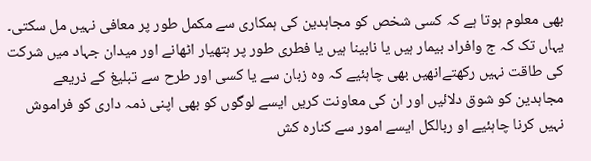بھی معلوم ہوتا ہے کہ کسی شخص کو مجاہدین کی ہمکاری سے مکمل طور پر معافی نہیں مل سکتی۔ یہاں تک کہ ج وافراد بیمار ہیں یا نابینا ہیں یا فطری طور پر ہتھیار اٹھانے اور میدان جہاد میں شرکت کی طاقت نہیں رکھتےانھیں بھی چاہئیے کہ وہ زبان سے یا کسی اور طرح سے تبلیغ کے ذریعے مجاہدین کو شوق دلائیں اور ان کی معاونت کریں ایسے لوگوں کو بھی اپنی ذمہ داری کو فراموش نہیں کرنا چاہئیے او ربالکل ایسے امور سے کنارہ کش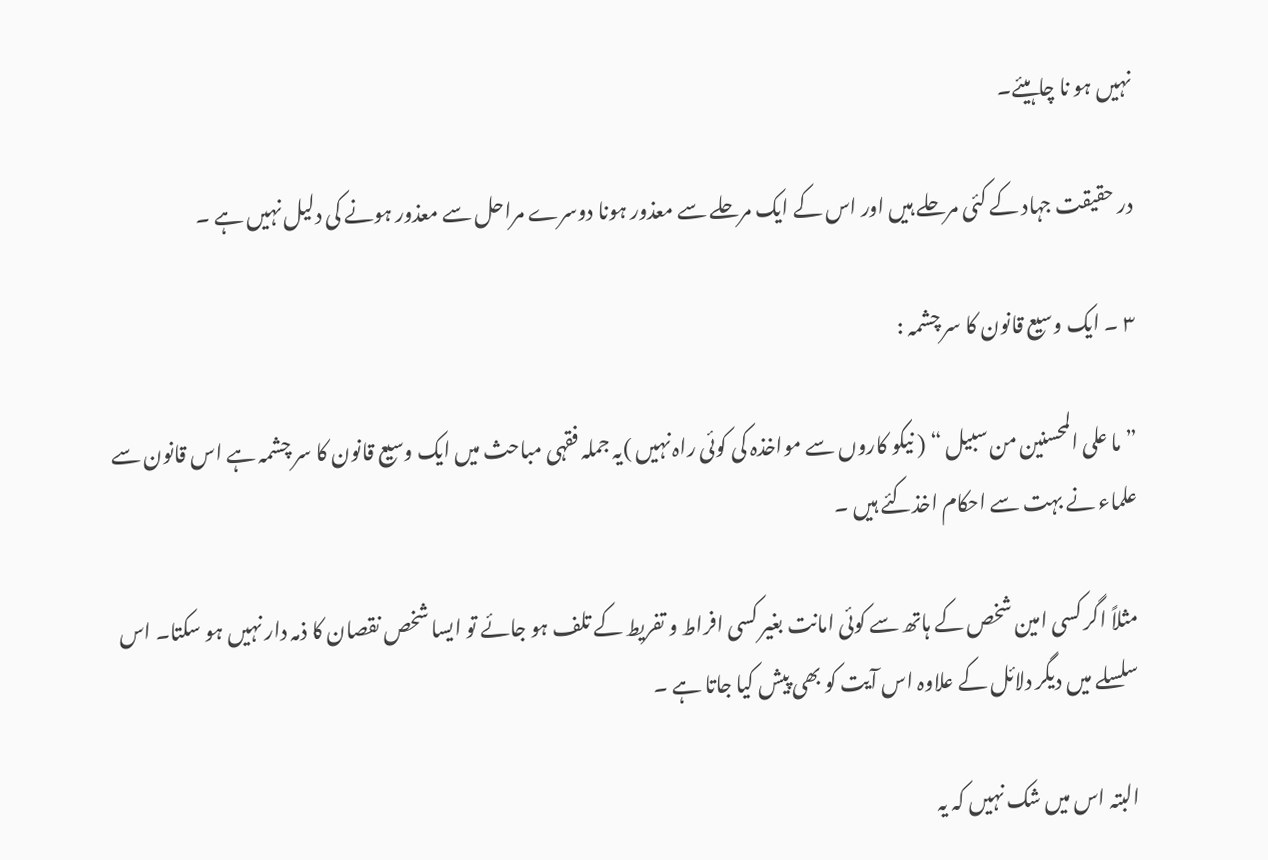نہیں ہو نا چاہیئے۔

در حقیقت جہاد کے کئی مرحلے ہیں اور اس کے ایک مرحلے سے معذور ہونا دوسرے مراحل سے معذور ہونے کی دلیل نہیں ہے ۔

۳ ۔ ایک وسیع قانون کا سر چشمہ :

” ما علی المحسنین من سبیل “ ( نیکو کاروں سے مواخذہ کی کوئی راہ نہیں )یہ جملہ فقہی مباحث میں ایک وسیع قانون کا سر چشمہ ہے اس قانون سے علماء نے بہت سے احکام اخذکئے ہیں ۔

مثلاً اگر کسی امین شخص کے ہاتھ سے کوئی امانت بغیر کسی افراط و تفریط کے تلف ہو جائے تو ایسا شخص نقصان کا ذمہ دار نہیں ہو سکتا۔ اس سلسلے میں دیگر دلائل کے علاوہ اس آیت کو بھی پیش کیا جاتا ہے ۔

البتہ اس میں شک نہیں کہ یہ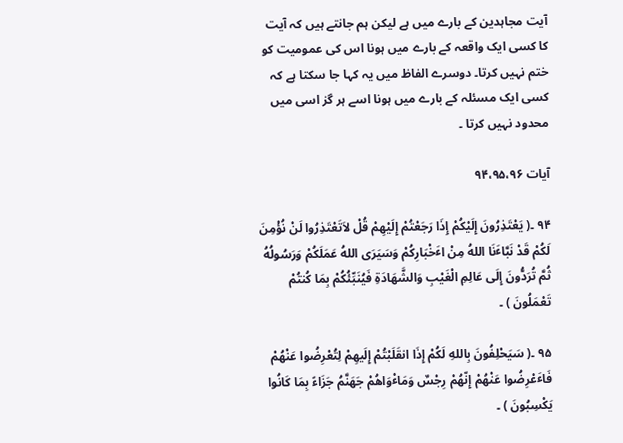آیت مجاہدین کے بارے میں ہے لیکن ہم جانتے ہیں کہ آیت کا کسی ایک واقعہ کے بارے میں ہونا اس کی عمومیت کو ختم نہیں کرتا۔ دوسرے الفاظ میں یہ کہا جا سکتا ہے کہ کسی ایک مسئلہ کے بارے میں ہونا اسے ہر گز اسی میں محدود نہیں کرتا ۔

آیات ۹۴،۹۵،۹۶

۹۴ ۔( یَعْتَذِرُونَ إِلَیْکُمْ إِذَا رَجَعْتُمْ إِلَیْهِمْ قُلْ لاَتَعْتَذِرُوا لَنْ نُؤْمِنَ لَکُمْ قَدْ نَبَّاٴَنَا اللهُ مِنْ اٴَخْبَارِکُمْ وَسَیَرَی اللهُ عَمَلَکُمْ وَرَسُولُهُ ثُمَّ تُرَدُّونَ إِلَی عَالِمِ الْغَیْبِ وَالشَّهَادَةِ فَیُنَبِّئُکُمْ بِمَا کُنتُمْ تَعْمَلُونَ ) ۔

۹۵ ۔( سَیَحْلِفُونَ بِاللهِ لَکُمْ إِذَا انقَلَبْتُمْ إِلَیهِمْ لِتُعْرِضُوا عَنْهُمْ فَاٴَعْرِضُوا عَنْهُمْ إِنّهُمْ رِجْسٌ وَمَاٴْوَاهُمْ جَهَنَّمُ جَزَاءً بِمَا کَانُوا یَکْسِبُونَ ) ۔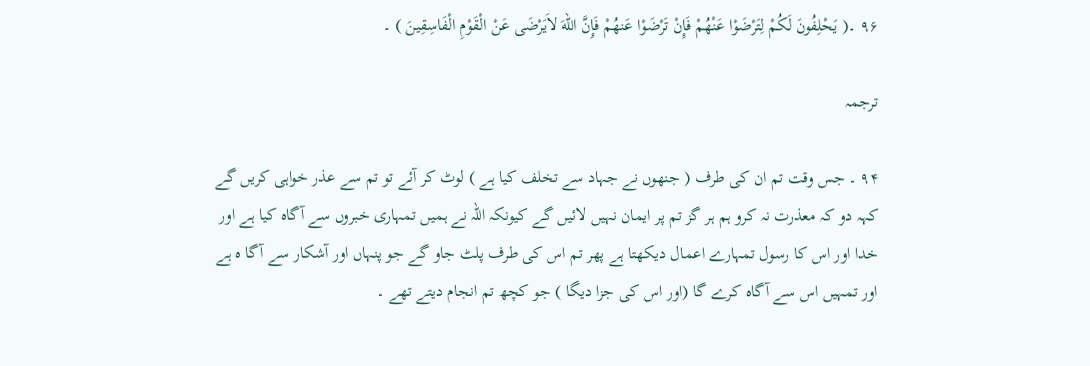۹۶ ۔( یَحْلِفُونَ لَکُمْ لِتَرْضَوْا عَنْهُمْ فَإِنْ تَرْضَوْا عَنهُمْ فَإِنَّ اللهَ لاَیَرْضَی عَنْ الْقَوْمِ الْفَاسِقِینَ ) ۔

ترجمہ

۹۴ ۔ جس وقت تم ان کی طرف ( جنھوں نے جہاد سے تخلف کیا ہے ) لوٹ کر آئے تو تم سے عذر خواہی کریں گے کہہ دو کہ معذرت نہ کرو ہم ہر گز تم پر ایمان نہیں لائیں گے کیونکہ اللہ نے ہمیں تمہاری خبروں سے آگاہ کیا ہے اور خدا اور اس کا رسول تمہارے اعمال دیکھتا ہے پھر تم اس کی طرف پلٹ جاو گے جو پنہاں اور آشکار سے آگا ہ ہے اور تمہیں اس سے آگاہ کرے گا (اور اس کی جزا دیگا ) جو کچھ تم انجام دیتے تھے ۔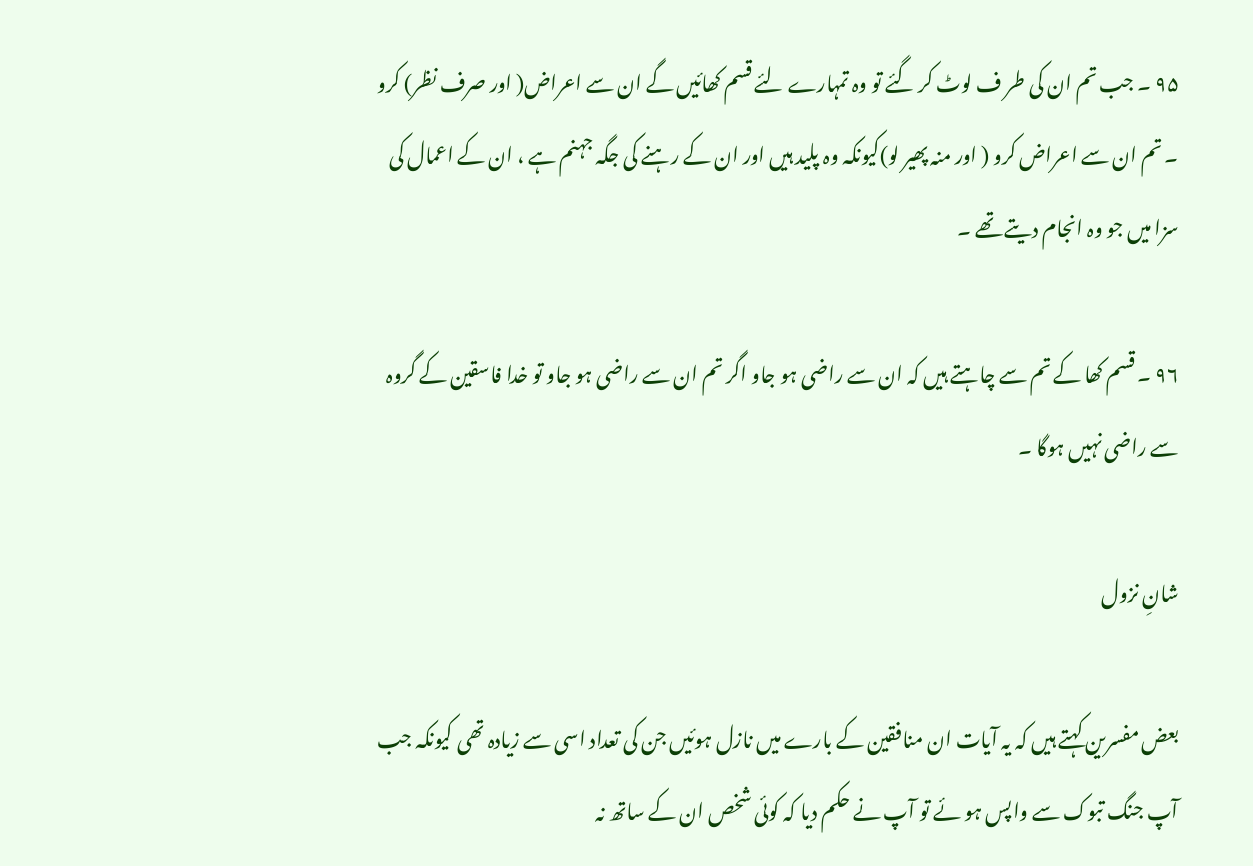۹۵ ۔ جب تم ان کی طر ف لوٹ کر گئے تو وہ تمہارے لئے قسم کھائیں گے ان سے اعراض( اور صرف نظر) کرو ۔ تم ان سے اعراض کرو ( اور منہ پھیر لو)کیونکہ وہ پلید ہیں اور ان کے رہنے کی جگہ جہنم ہے ، ان کے اعمال کی سزا میں جو وہ انجام دیتے تھے ۔

۹۶ ۔ قسم کھا کے تم سے چاہتے ہیں کہ ان سے راضی ہو جاو اگر تم ان سے راضی ہو جاو تو خدا فاسقین کے گروہ سے راضی نہیں ہوگا ۔

شانِ نزول

بعض مفسرین کہتے ہیں کہ یہ آیات ان منافقین کے بارے میں نازل ہوئیں جن کی تعداد اسی سے زیادہ تھی کیونکہ جب آپ جنگ تبوک سے واپس ہو ئے تو آپ نے حکم دیا کہ کوئی شخص ان کے ساتھ نہ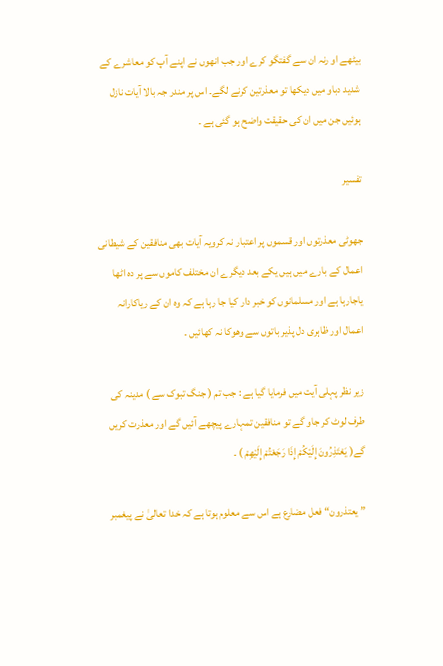بیٹھے او رنہ ان سے گفتگو کرے اور جب انھوں نے اپنے آپ کو معاشرے کے شدید دباو میں دیکھا تو معذرتین کرنے لگے۔ اس پر مندر جہ بالا آیات نازل ہوئیں جن میں ان کی حقیقت واضح ہو گئی ہے ۔

تفسیر

جھوٹی معذرتوں اور قسموں پر اعتبار نہ کرویہ آیات بھی منافقین کے شیطانی اعمال کے بارے میں ہیں یکے بعد دیگرے ان مختلف کاموں سے پر دہ اٹھا یاجارہا ہے اور مسلمانوں کو خبر دار کیا جا رہا ہے کہ وہ ان کے ریاکارانہ اعمال اور ظاہری دل پذیر باتوں سے وھوکا نہ کھائیں ۔

زیر نظر پہلی آیت میں فرمایا گیا ہے : جب تم ( جنگ تبوک سے ) مدینہ کی طرف لوٹ کر جاو گے تو منافقین تمہارے پیچھے آئیں گے اور معذرت کریں گے( یَعْتَذِرُونَ إِلَیْکُمْ إِذَا رَجَعْتُمْ إِلَیْهِمْ ) ۔

” یعتذرون“ فعل مضارع ہے اس سے معلوم ہوتا ہے کہ خدا تعالیٰ نے پیغمبر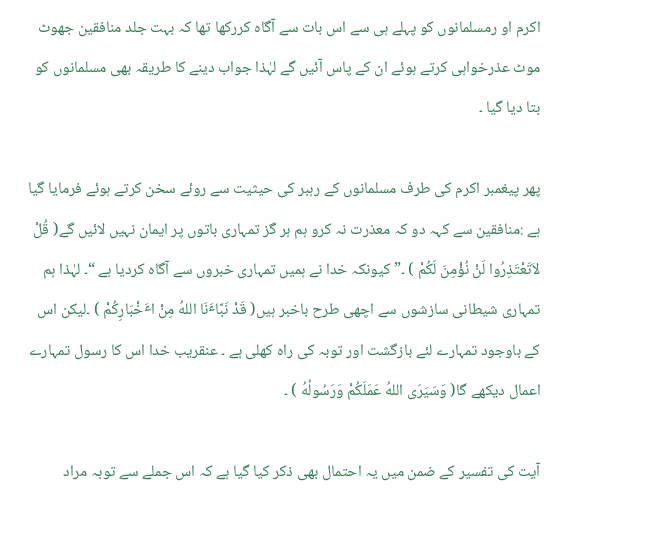اکرم او رمسلمانوں کو پہلے ہی سے اس بات سے آگاہ کررکھا تھا کہ بہت جلد منافقین جھوٹ موٹ عذرخواہی کرتے ہوئے ان کے پاس آئیں گے لہٰذا جواب دینے کا طریقہ بھی مسلمانوں کو بتا دیا گیا ۔

پھر پیغمبر اکرم کی طرف مسلمانوں کے رہبر کی حیثیت سے روئے سخن کرتے ہوئے فرمایا گیا ہے :منافقین سے کہہ دو کہ معذرت نہ کرو ہم ہر گز تمہاری باتوں پر ایمان نہیں لائیں گے( قُلْ لاَتَعْتَذِرُوا لَنْ نُؤْمِنَ لَکُمْ ) ۔” کیونکہ خدا نے ہمیں تمہاری خبروں سے آگاہ کردیا ہے “۔ لہٰذا ہم تمہاری شیطانی سازشوں سے اچھی طرح باخبر ہیں( قَدْ نَبَّاٴَنَا اللهُ مِنْ اٴَخْبَارِکُمْ ) ۔لیکن اس کے باوجود تمہارے لئے بازگشت اور توبہ کی راہ کھلی ہے ۔ عنقریب خدا اس کا رسول تمہارے اعمال دیکھے گا( وَسَیَرَی اللهُ عَمَلَکُمْ وَرَسُولُهُ ) ۔

آیت کی تفسیر کے ضمن میں یہ احتمال بھی ذکر کیا گیا ہے کہ اس جملے سے توبہ مراد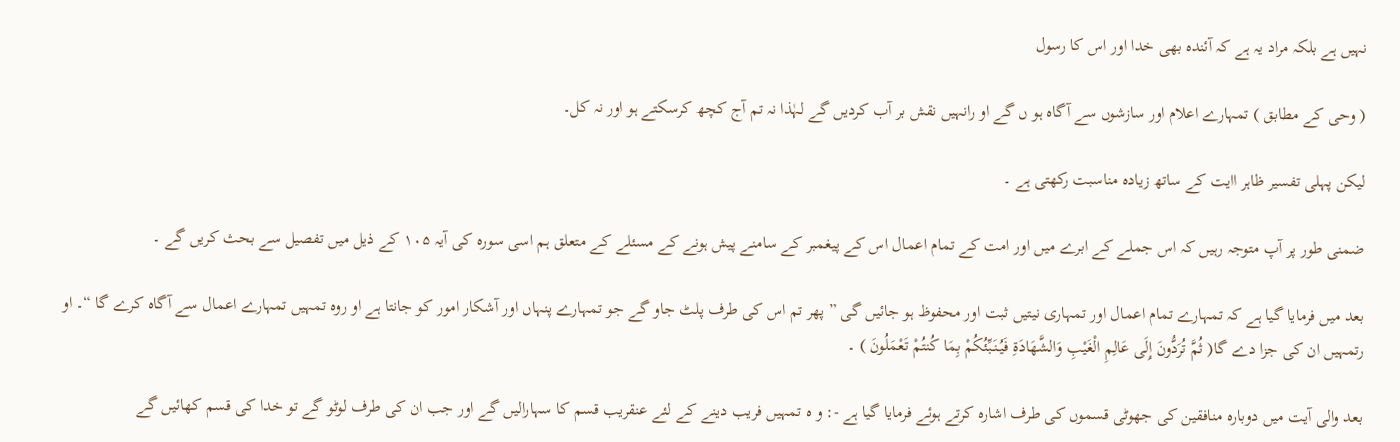نہیں ہے بلکہ مراد یہ ہے کہ آئندہ بھی خدا اور اس کا رسول

( وحی کے مطابق ) تمہارے اعلام اور سازشوں سے آگاہ ہو ں گے او رانہیں نقش بر آب کردیں گے لہٰذا نہ تم آج کچھ کرسکتے ہو اور نہ کل۔

لیکن پہلی تفسیر ظاہر اایت کے ساتھ زیادہ مناسبت رکھتی ہے ۔

ضمنی طور پر آپ متوجہ رہیں کہ اس جملے کے ابرے میں اور امت کے تمام اعمال اس کے پیغمبر کے سامنے پیش ہونے کے مسئلے کے متعلق ہم اسی سورہ کی آیہ ۱۰۵ کے ذیل میں تفصیل سے بحث کریں گے ۔

بعد میں فرمایا گیا ہے کہ تمہارے تمام اعمال اور تمہاری نیتیں ثبت اور محفوظ ہو جائیں گی ” پھر تم اس کی طرف پلٹ جاو گے جو تمہارے پنہاں اور آشکار امور کو جانتا ہے او روہ تمہیں تمہارے اعمال سے آگاہ کرے گا “۔ او رتمہیں ان کی جزا دے گا( ثُمَّ تُرَدُّونَ إِلَی عَالِمِ الْغَیْبِ وَالشَّهَادَةِ فَیُنَبِّئُکُمْ بِمَا کُنتُمْ تَعْمَلُونَ ) ۔

بعد والی آیت میں دوبارہ منافقین کی جھوٹی قسموں کی طرف اشارہ کرتے ہوئے فرمایا گیا ہے -: و ہ تمہیں فریب دینے کے لئے عنقریب قسم کا سہارالیں گے اور جب ان کی طرف لوٹو گے تو خدا کی قسم کھائیں گے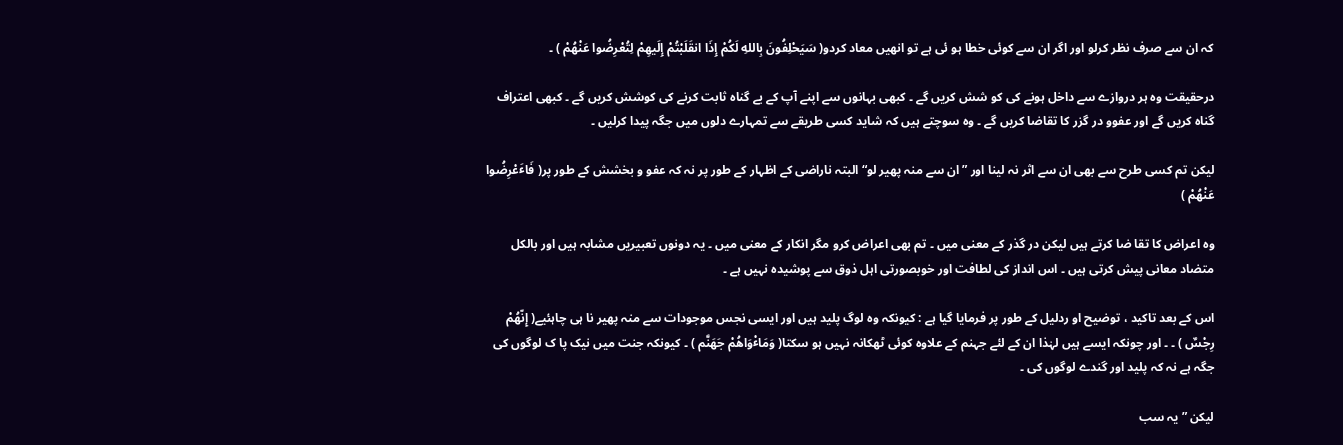کہ ان سے صرف نظر کرلو اور اگر ان سے کوئی خطا ہو ئی ہے تو انھیں معاد کردو( سَیَحْلِفُونَ بِاللهِ لَکُمْ إِذَا انقَلَبْتُمْ إِلَیهِمْ لِتُعْرِضُوا عَنْهُمْ ) ۔

درحقیقت وہ ہر دروازے سے داخل ہونے کی کو شش کریں گے ۔ کبھی بہانوں سے اپنے آپ کے بے گناہ ثابت کرنے کی کوشش کریں گے ۔ کبھی اعتراف گناہ کریں گے اور عفوو در گزر کا تقاضا کریں گے ۔ وہ سوچتے ہیں کہ شاید کسی طریقے سے تمہارے دلوں میں جگہ پیدا کرلیں ۔

لیکن تم کسی طرح سے بھی ان سے اثر نہ لینا اور ” ان سے منہ پھیر لو“ البتہ ناراضی کے اظہار کے طور پر نہ کہ عفو و بخشش کے طور پر( فَاٴَعْرِضُوا عَنْهُمْ )

وہ اعراض کا تقا ضا کرتے ہیں لیکن در گذر کے معنی میں ۔ تم بھی اعراض کرو مگر انکار کے معنی میں ۔ یہ دونوں تعبیریں مشابہ ہیں اور بالکل متضاد معانی پیش کرتی ہیں ۔ اس انداز کی لطافت اور خوبصورتی اہل ذوق سے پوشیدہ نہیں ہے ۔

اس کے بعد تاکید ، توضیح او ردلیل کے طور پر فرمایا گیا ہے : کیونکہ وہ لوگ پلید ہیں اور ایسی نجس موجودات سے منہ پھیر نا ہی چاہئیے( إِنّهُمْ رِجْسٌ ) ۔ ۔ اور چونکہ ایسے ہیں لہٰذا ان کے لئے جہنم کے علاوہ کوئی ٹھکانہ نہیں ہو سکتا( وَمَاٴْوَاهُمْ جَهَنَّم ) ۔ کیونکہ جنت میں نیک پا ک لوگوں کی جگہ ہے نہ کہ پلید اور گندے لوگوں کی ۔

لیکن ” یہ سب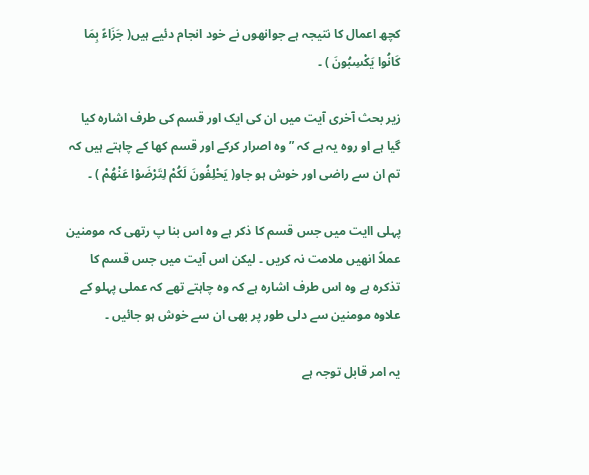کچھ اعمال کا نتیجہ ہے جوانھوں نے خود انجام دئیے ہیں( جَزَاءً بِمَا کَانُوا یَکْسِبُونَ ) ۔

زیر بحث آخری آیت میں ان کی ایک اور قسم کی طرف اشارہ کیا گیا ہے او روہ یہ ہے کہ ” وہ اصرار کرکے اور قسم کھا کے چاہتے ہیں کہ تم ان سے راضی اور خوش ہو جاو( یَحْلِفُونَ لَکُمْ لِتَرْضَوْا عَنْهُمْ ) ۔

پہلی اایت میں جس قسم کا ذکر ہے وہ اس بنا پ رتھی کہ مومنین عملاً انھیں ملامت نہ کریں ۔ لیکن اس آیت میں جس قسم کا تذکرہ ہے وہ اس طرف اشارہ ہے کہ وہ چاہتے تھے کہ عملی پہلو کے علاوہ مومنین سے دلی طور پر بھی ان سے خوش ہو جائیں ۔

یہ امر قابل توجہ ہے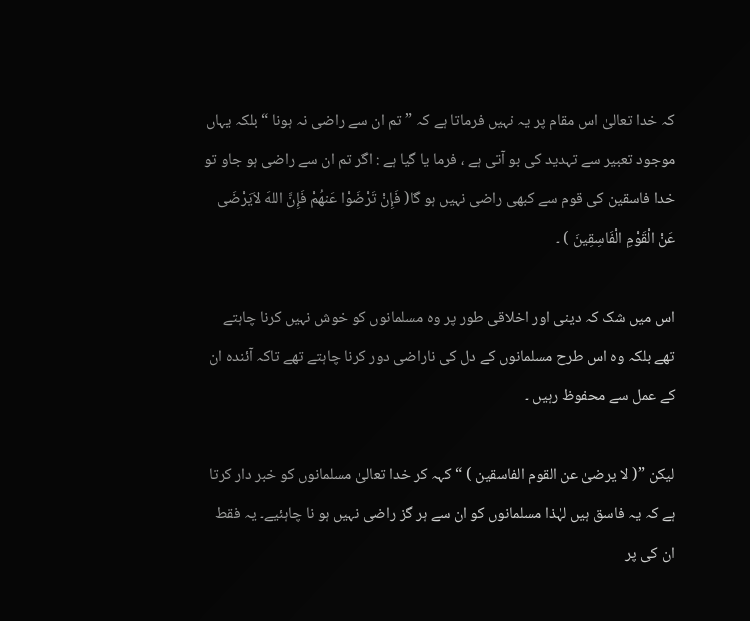کہ خدا تعالیٰ اس مقام پر یہ نہیں فرماتا ہے کہ ” تم ان سے راضی نہ ہونا “ بلکہ یہاں موجود تعبیر سے تہدید کی بو آتی ہے ، فرما یا گیا ہے : اگر تم ان سے راضی ہو جاو تو خدا فاسقین کی قوم سے کبھی راضی نہیں ہو گا( فَإِنْ تَرْضَوْا عَنهُمْ فَإِنَّ اللهَ لاَیَرْضَی عَنْ الْقَوْمِ الْفَاسِقِینَ ) ۔

اس میں شک کہ دینی اور اخلاقی طور پر وہ مسلمانوں کو خوش نہیں کرنا چاہتے تھے بلکہ وہ اس طرح مسلمانوں کے دل کی ناراضی دور کرنا چاہتے تھے تاکہ آئندہ ان کے عمل سے محفوظ رہیں ۔

لیکن ”( لا یرضیٰ عن القوم الفاسقین ) “کہہ کر خدا تعالیٰ مسلمانوں کو خبر دار کرتا ہے کہ یہ فاسق ہیں لہٰذا مسلمانوں کو ان سے ہر گز راضی نہیں ہو نا چاہئیے۔ یہ فقط ان کی پر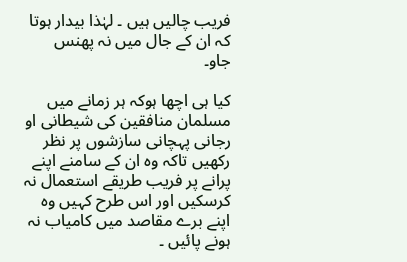فریب چالیں ہیں ۔ لہٰذا بیدار ہوتا کہ ان کے جال میں نہ پھنس جاو۔

کیا ہی اچھا ہوکہ ہر زمانے میں مسلمان منافقین کی شیطانی او رجانی پہچانی سازشوں پر نظر رکھیں تاکہ وہ ان کے سامنے اپنے پرانے پر فریب طریقے استعمال نہ کرسکیں اور اس طرح کہیں وہ اپنے برے مقاصد میں کامیاب نہ ہونے پائیں ۔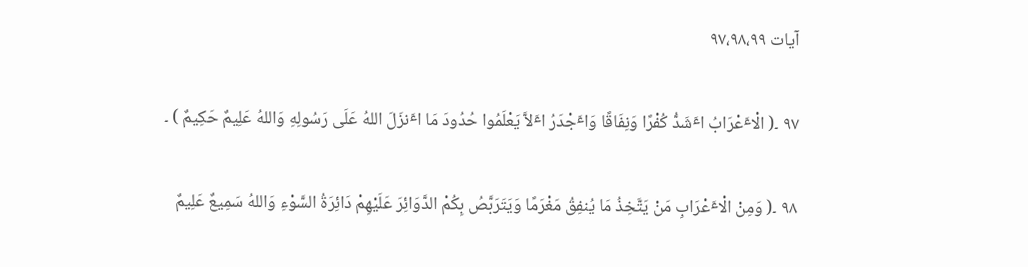آیات ۹۷،۹۸،۹۹

۹۷ ۔( الْاٴَعْرَابُ اٴَشَدُّ کُفْرًا وَنِفَاقًا وَاٴَجْدَرُ اٴَلاَّ یَعْلَمُوا حُدُودَ مَا اٴَنزَلَ اللهُ عَلَی رَسُولِهِ وَاللهُ عَلِیمٌ حَکِیمٌ ) ۔

۹۸ ۔( وَمِنْ الْاٴَعْرَابِ مَنْ یَتَّخِذُ مَا یُنفِقُ مَغْرَمًا وَیَتَرَبَّصُ بِکُمْ الدَّوَائِرَ عَلَیْهِمْ دَائِرَةُ السَّوْءِ وَاللهُ سَمِیعٌ عَلِیمٌ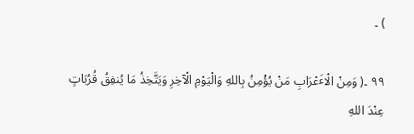) ۔

۹۹ ۔( وَمِنْ الْاٴَعْرَابِ مَنْ یُؤْمِنُ بِاللهِ وَالْیَوْمِ الْآخِرِ وَیَتَّخِذُ مَا یُنفِقُ قُرُبَاتٍ عِنْدَ اللهِ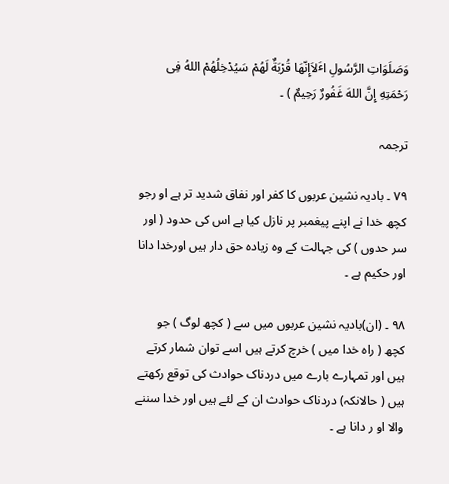وَصَلَوَاتِ الرَّسُولِ اٴَلاَإِنّهَا قُرْبَةٌ لَهُمْ سَیُدْخِلُهُمْ اللهُ فِی رَحْمَتِهِ إِنَّ اللهَ غَفُورٌ رَحِیمٌ ) ۔

ترجمہ

۷۹ ۔ بادیہ نشین عربوں کا کفر اور نفاق شدید تر ہے او رجو کچھ خدا نے اپنے پیغمبر پر نازل کیا ہے اس کی حدود ( اور سر حدوں ) کی جہالت کے وہ زیادہ حق دار ہیں اورخدا دانا اور حکیم ہے ۔

۹۸ ۔ (ان)بادیہ نشین عربوں میں سے ( کچھ لوگ ) جو کچھ ( راہ خدا میں ) خرچ کرتے ہیں اسے توان شمار کرتے ہیں اور تمہارے بارے میں دردناک حوادث کی توقع رکھتے ہیں ( حالانکہ) دردناک حوادث ان کے لئے ہیں اور خدا سننے والا او ر دانا ہے ۔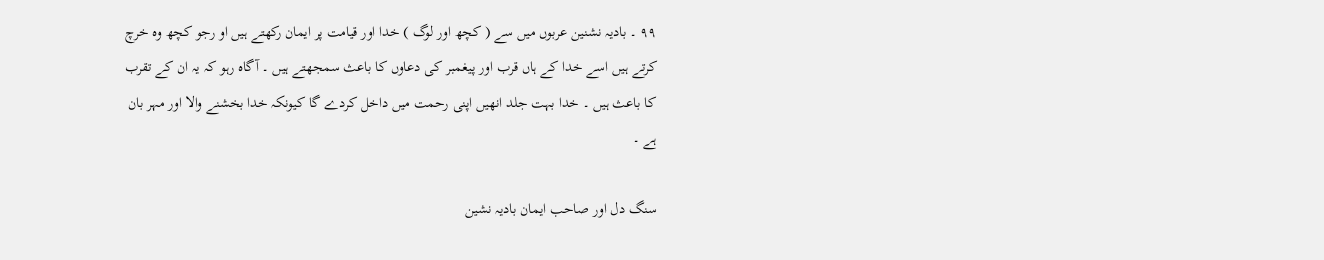۹۹ ۔ بادیہ نشنین عربوں میں سے ( کچھ اور لوگ ) خدا اور قیامت پر ایمان رکھتے ہیں او رجو کچھ وہ خرچ کرتے ہیں اسے خدا کے ہاں قرب اور پیغمبر کی دعاوں کا باعث سمجھتے ہیں ۔ آگاہ رہو کہ یہ ان کے تقرب کا باعث ہیں ۔ خدا بہت جلد انھیں اپنی رحمت میں داخل کردے گا کیونکہ خدا بخشنے والا اور مہر بان ہے ۔

سنگ دل اور صاحب ایمان بادیہ نشین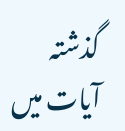گذشتہ آیات میں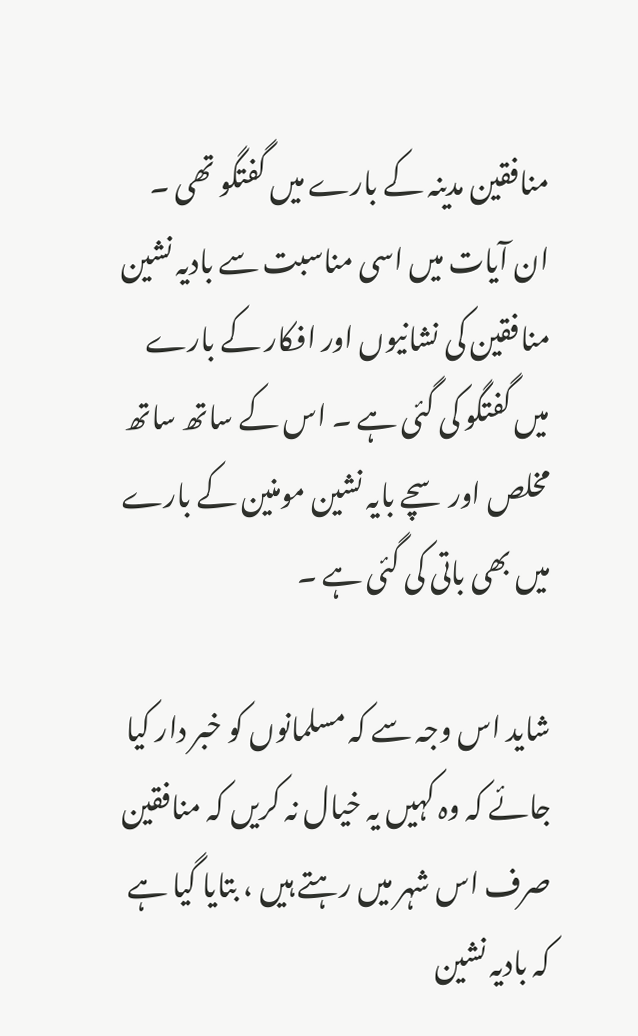منافقین مدینہ کے بارے میں گفتگو تھی ۔ ان آیات میں اسی مناسبت سے بادیہ نشین منافقین کی نشانیوں اور افکار کے بارے میں گفتگو کی گئی ہے ۔ اس کے ساتھ ساتھ مخلص اور سچے بایہ نشین مومنین کے بارے میں بھی باتی کی گئی ہے ۔

شاید اس وجہ سے کہ مسلمانوں کو خبر دار کیا جائے کہ وہ کہیں یہ خیال نہ کریں کہ منافقین صرف اس شہر میں رہتے ہیں ، بتایا گیا ہے کہ بادیہ نشین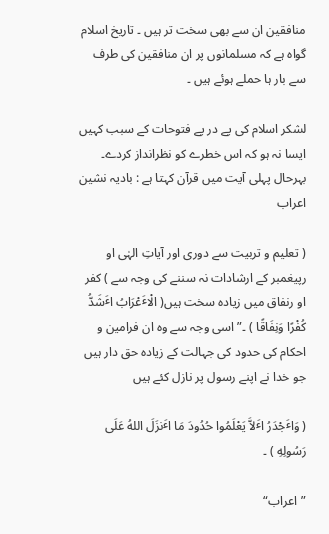منافقین ان سے بھی سخت تر ہیں ۔ تاریخ اسلام گواہ ہے کہ مسلمانوں پر ان منافقین کی طرف سے بار ہا حملے ہوئے ہیں ۔

لشکر اسلام کی پے در پے فتوحات کے سبب کہیں ایسا نہ ہو کہ اس خطرے کو نظرانداز کردے۔ بہرحال پہلی آیت میں قرآن کہتا ہے : بادیہ نشین اعراب

( تعلیم و تربیت سے دوری اور آیاتِ الہٰی او رپیغمبر کے ارشادات نہ سننے کی وجہ سے ) کفر او رنفاق میں زیادہ سخت ہیں( الْاٴَعْرَابُ اٴَشَدُّ کُفْرًا وَنِفَاقًا ) ۔”اسی وجہ سے وہ ان فرامین و احکام کی حدود کی جہالت کے زیادہ حق دار ہیں جو خدا نے اپنے رسول پر نازل کئے ہیں

( وَاٴَجْدَرُ اٴَلاَّ یَعْلَمُوا حُدُودَ مَا اٴَنزَلَ اللهُ عَلَی رَسُولِهِ ) ۔

”اعراب“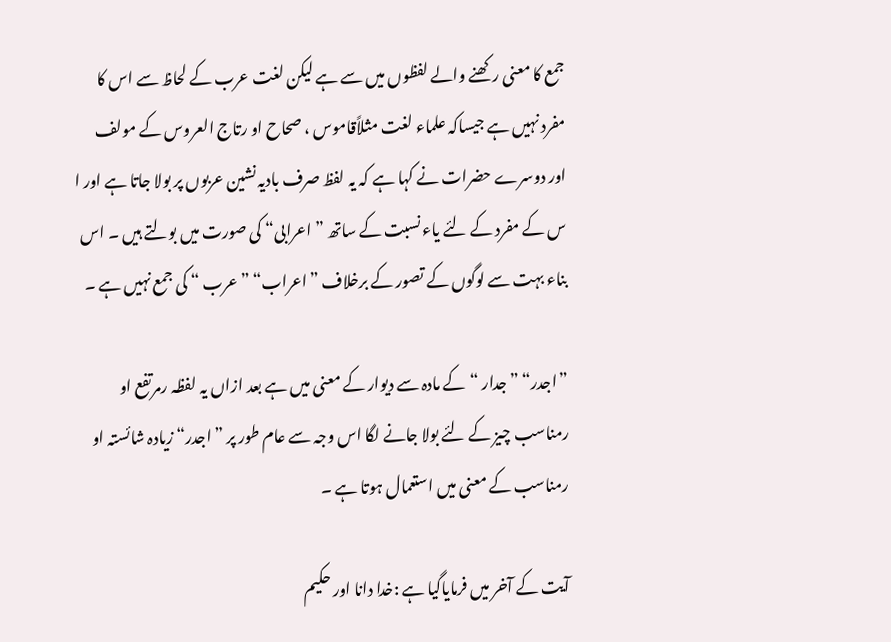جمع کا معنی رکھنے والے لفظوں میں سے ہے لیکن لغت عرب کے لحاظ سے اس کا مفرد نہیں ہے جیساکہ علماء لغت مثلاًقاموس ، صحاح او رتاج العروس کے مولف اور دوسرے حضرات نے کہا ہے کہ یہ لفظ صرف بادیہ نشین عربوں پر بولا جاتا ہے اور ا س کے مفرد کے لئے یاء نسبت کے ساتھ ” اعرابی“ کی صورت میں بولتے ہیں ۔ اس بناء بہت سے لوگوں کے تصور کے برخلاف ”اعراب“ ” عرب “ کی جمع نہیں ہے ۔

”اجدر“ ” جدار “کے مادہ سے دیوار کے معنی میں ہے بعد ازاں یہ لفظہ رمرتفع او رمناسب چیز کے لئے بولا جانے لگا اس وجہ سے عام طور پر ” اجدر“ زیادہ شائستہ او رمناسب کے معنی میں استعمال ہوتا ہے ۔

آیت کے آخر میں فرمایاگیا ہے :خدا دانا اور حکیم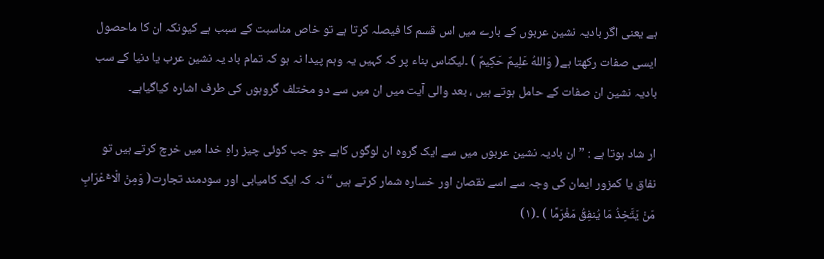ہے یعنی اگر بادیہ نشین عربوں کے بارے میں اس قسم کا فیصلہ کرتا ہے تو خاص مناسبت کے سبب ہے کیونکہ ان کا ماحصول ایسی صفات رکھتا ہے( وَاللهُ عَلِیمٌ حَکِیمٌ ) ۔لیکناس بناء پر کہ کہیں یہ وہم پیدا نہ ہو کہ تمام باد یہ نشین عرب یا دنیا کے سب بادیہ نشین ان صفات کے حامل ہوتے ہیں ، بعد والی آیت میں ان میں سے دو مختلف گروہوں کی طرف اشارہ کیاگیاہے۔

ار شاد ہوتا ہے : ” ان بادیہ نشین عربوں میں سے ایک گروہ ان لوگوں کاہے جو جب کوئی چیز راہِ خدا میں خرچ کرتے ہیں تو نفاق یا کمزور ایمان کی وجہ سے اسے نقصان اور خسارہ شمار کرتے ہیں “ نہ کہ ایک کامیابی اور سودمند تجارت( وَمِنْ الْاٴَعْرَابِ مَنْ یَتَّخِذُ مَا یُنفِقُ مَغْرَمًا ) ۔(۱)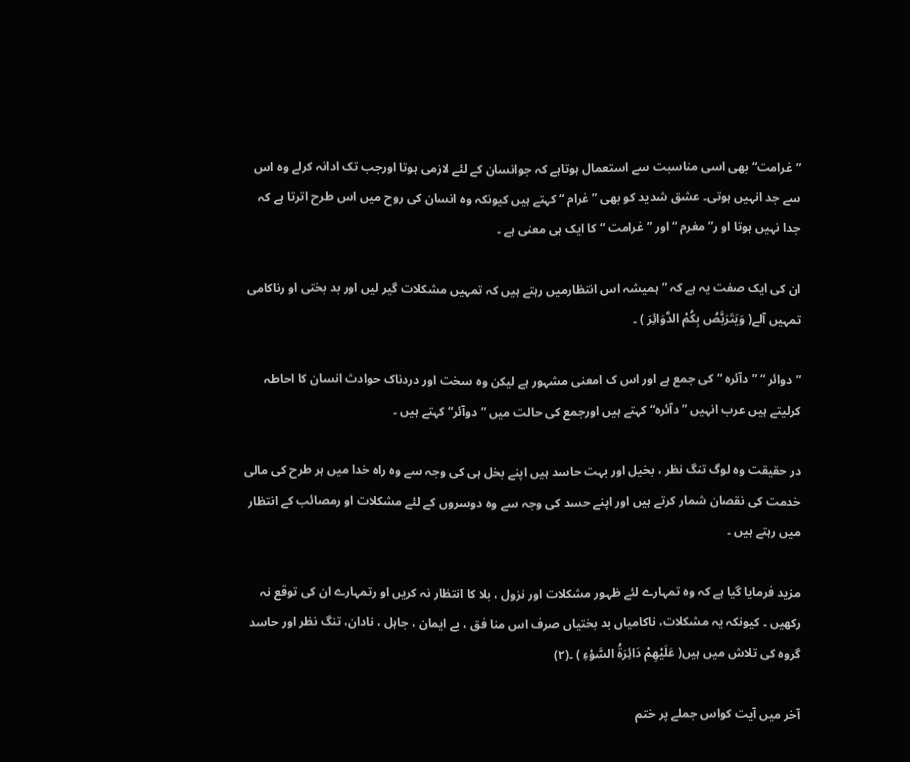”غرامت“بھی اسی مناسبت سے استعمال ہوتاہے کہ جوانسان کے لئے لازمی ہوتا اورجب تک ادانہ کرلے وہ اس سے جد انہیں ہوتی۔ عشق شدید کو بھی ”غرام “ کہتے ہیں کیونکہ وہ انسان کی روح میں اس طرح اترتا ہے کہ جدا نہیں ہوتا او ر”مغرم “ اور ” غرامت “ کا ایک ہی معنی ہے ۔

ان کی ایک صفت یہ ہے کہ ” ہمیشہ اس انتظارمیں رہتے ہیں کہ تمہیں مشکلات گیر لیں اور بد بختی او رناکامی تمہیں آلے( وَیَتَرَبَّصُ بِکُمْ الدَّوَائِرَ ) ۔

”دوائر “ ” دآئرہ “ کی جمع ہے اور اس ک امعنی مشہور ہے لیکن وہ سخت اور دردناک حوادث انسان کا احاطہ کرلیتے ہیں عرب انہیں ” دآئرہ“ کہتے ہیں اورجمع کی حالت میں ” دوآئر“ کہتے ہیں ۔

در حقیقت وہ لوگ تنگ نظر ، بخیل اور بہت حاسد ہیں اپنے بخل ہی کی وجہ سے وہ راہ خدا میں ہر طرح کی مالی خدمت کی نقصان شمار کرتے ہیں اور اپنے حسد کی وجہ سے وہ دوسروں کے لئے مشکلات او رمصائب کے انتظار میں رہتے ہیں ۔

مزید فرمایا گیا ہے کہ وہ تمہارے لئے ظہور مشکلات اور نزول ، بلا کا انتظار نہ کریں او رتمہارے ان کی توقع نہ رکھیں ۔ کیونکہ یہ مشکلات، ناکامیاں بد بختیاں صرف اس منا فق ، بے ایمان ، جاہل ، نادان، تنگ نظر اور حاسد گروہ کی تلاش میں ہیں( عَلَیْهِمْ دَائِرَةُ السَّوْءِ ) ۔(۲)

آخر میں آیت کواس جملے پر ختم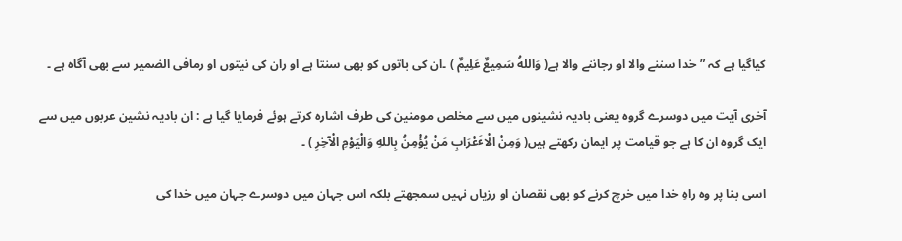کیاگیا ہے کہ ”خدا سننے والا او رجاننے والا ہے( وَاللهُ سَمِیعٌ عَلِیمٌ ) ۔ان کی باتوں کو بھی سنتا ہے او ران کی نیتوں او رمافی الضمیر سے بھی آگاہ ہے ۔

آخری آیت میں دوسرے گروہ یعنی بادیہ نشینوں میں سے مخلص مومنین کی طرف اشارہ کرتے ہوئے فرمایا گیا ہے : ان بادیہ نشین عربوں میں سے ایک گروہ ان کا ہے جو قیامت پر ایمان رکھتے ہیں( وَمِنْ الْاٴَعْرَابِ مَنْ یُؤْمِنُ بِاللهِ وَالْیَوْمِ الْآخِرِ ) ۔

اسی بنا پر وہ راہِ خدا میں خرچ کرنے کو بھی نقصان او رزیاں نہیں سمجھتے بلکہ اس جہان میں دوسرے جہان میں خدا کی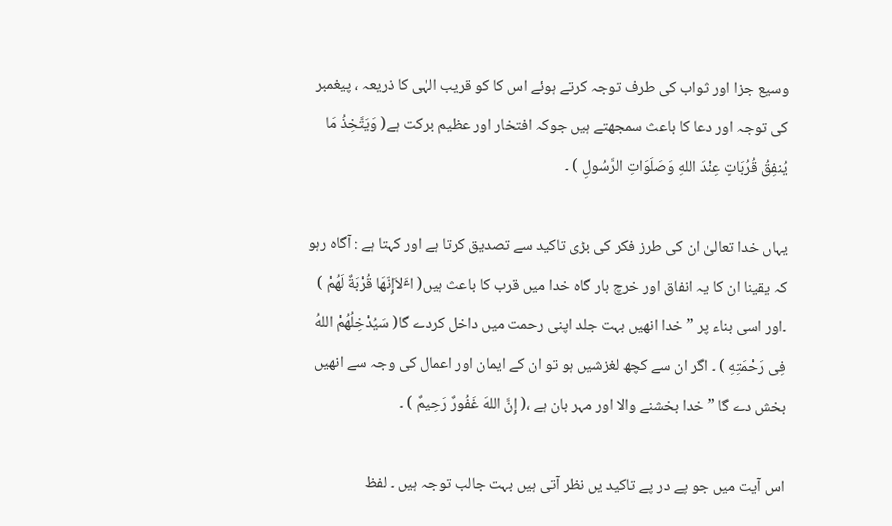وسیع جزا اور ثواب کی طرف توجہ کرتے ہوئے اس کا کو قریب الہٰی کا ذریعہ ، پیغمبر کی توجہ اور دعا کا باعث سمجھتے ہیں جوکہ افتخار اور عظیم برکت ہے( وَیَتَّخِذُ مَا یُنفِقُ قُرُبَاتٍ عِنْدَ اللهِ وَصَلَوَاتِ الرَّسُولِ ) ۔

یہاں خدا تعالیٰ ان کی طرز فکر کی بڑی تاکید سے تصدیق کرتا ہے اور کہتا ہے : آگاہ رہو کہ یقینا ان کا یہ انفاق اور خرچ بار گاہ خدا میں قرب کا باعث ہیں( اٴَلاَإِنّهَا قُرْبَةٌ لَهُمْ ) ۔اور اسی بناء پر ” خدا انھیں بہت جلد اپنی رحمت میں داخل کردے گا( سَیُدْخِلُهُمْ اللهُ فِی رَحْمَتِهِ ) ۔ اگر ان سے کچھ لغزشیں ہو تو ان کے ایمان اور اعمال کی وجہ سے انھیں بخش دے گا ” خدا بخشنے والا اور مہر بان ہے ،( إِنَّ اللهَ غَفُورٌ رَحِیمٌ ) ۔

اس آیت میں جو پے در پے تاکید یں نظر آتی ہیں بہت جالب توجہ ہیں ۔ لفظ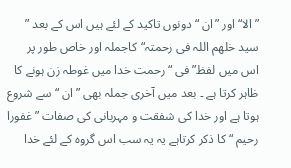”الا“ اور ”ان “ دونوں تاکید کے لئے ہیں اس کے بعد ” سید خلھم اللہ فی رحمتہ“کاجملہ اور خاص طور پر اس میں لفظ”فی “ رحمت خدا میں غوطہ زن ہونے کا ظاہر کرتا ہے ۔ بعد میں آخری جملہ بھی ” ان “ سے شروع ہوتا ہے اور خدا کی شفقت و مہربانی کی صفات ” غفورا رحیم “ کا ذکر کرتاہے یہ یہ سب اس گروہ کے لئے خدا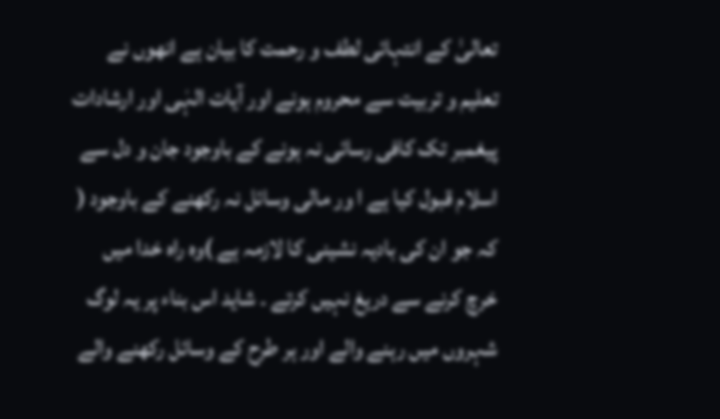تعالیٰ کے انتہائی لطف و رحمت کا بیان ہے انھوں نے تعلیم و تربیت سے محروم ہونے اور آیات الہٰی اور ارشادات پیغمبر تک کافی رسائی نہ ہونے کے باوجود جان و دل سے اسلام قبول کیا ہے ا ور مالی وسائل نہ رکھنے کے باوجود ( کہ جو ان کی بادیہ نشینی کا لازمہ ہے )وہ راہ خدا میں خرچ کرنے سے دریغ نہیں کرتے ۔ شاید اس بناء پر یہ لوگ شہروں میں رہنے والے اور ہر طرح کے وسائل رکھنے والے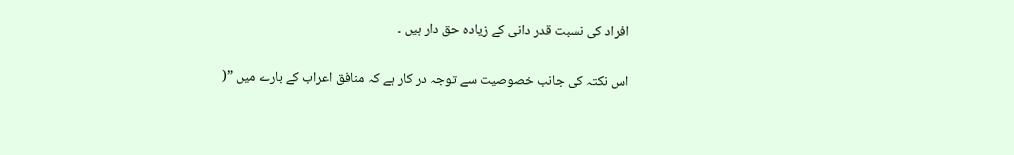افراد کی نسبت قدر دانی کے زیادہ حق دار ہیں ۔

اس نکتہ کی جانب خصوصیت سے توجہ در کار ہے کہ منافق اعراب کے بارے میں ”(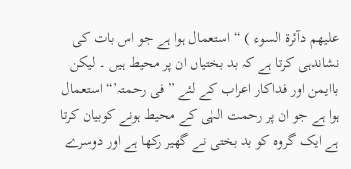علیهم دآئرة السوء ) “ استعمال ہوا ہے جو اس بات کی نشاندہی کرتا ہے کہ بد بختیاں ان پر محیط ہیں ۔ لیکن باایمن اور فداکار اعراب کے لئے ” فی رحمتہ’“ استعمال ہوا ہے جو ان پر رحمت الہٰی کے محیط ہونے کوبیان کرتا ہے ایک گروہ کو بد بختی نے گھیر رکھا ہے اور دوسرے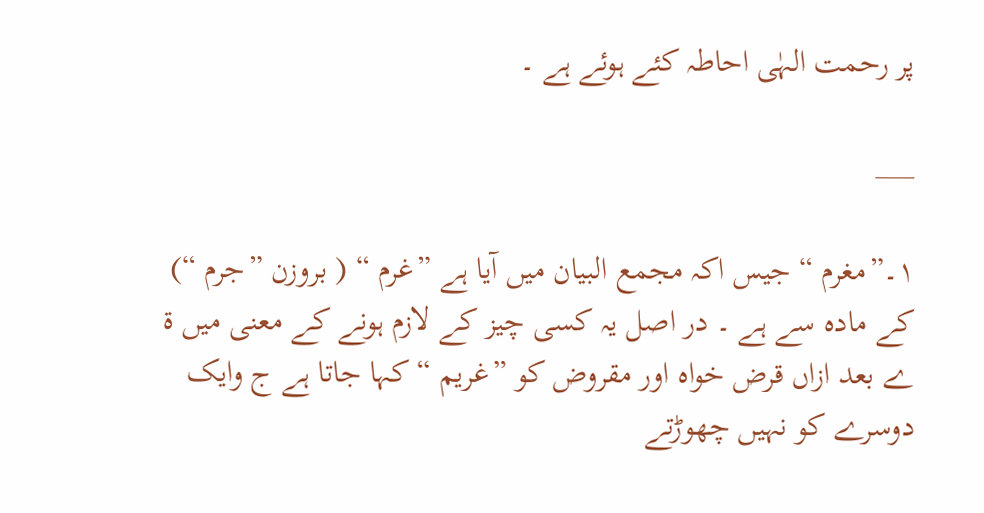پر رحمت الہٰی احاطہ کئے ہوئے ہے ۔

___

۱۔”مغرم “ جیس اکہ مجمع البیان میں آیا ہے ”غرم “ ( بروزن ”جرم “) کے مادہ سے ہے ۔ در اصل یہ کسی چیز کے لازم ہونے کے معنی میں ة ے بعد ازاں قرض خواہ اور مقروض کو ”غریم “ کہا جاتا ہے ج وایک دوسرے کو نہیں چھوڑتے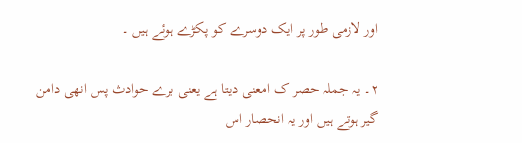اور لازمی طور پر ایک دوسرے کو پکڑے ہوئے ہیں ۔

۲۔ یہ جملہ حصر ک امعنی دیتا ہے یعنی برے حوادث پس انھی دامن گیر ہوتے ہیں اور یہ انحصار اس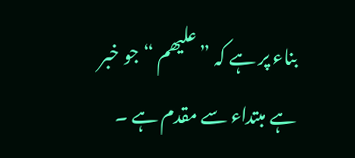بناء پر ہے کہ ”علیھم “ جو خبر ہے مبتداء سے مقدم ہے ۔